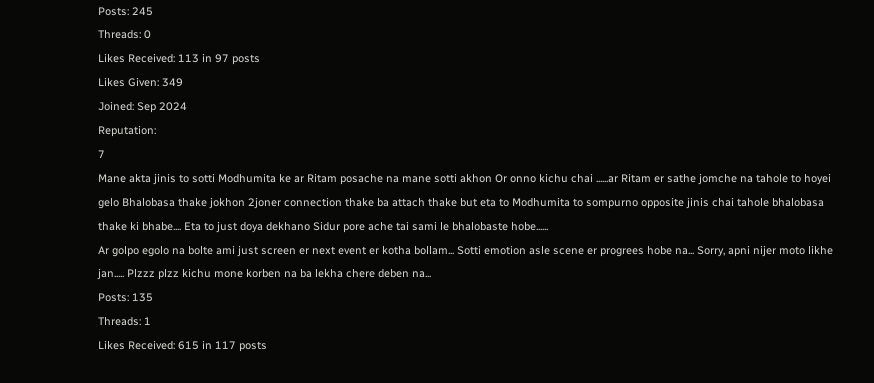Posts: 245
Threads: 0
Likes Received: 113 in 97 posts
Likes Given: 349
Joined: Sep 2024
Reputation:
7
Mane akta jinis to sotti Modhumita ke ar Ritam posache na mane sotti akhon Or onno kichu chai ......ar Ritam er sathe jomche na tahole to hoyei gelo Bhalobasa thake jokhon 2joner connection thake ba attach thake but eta to Modhumita to sompurno opposite jinis chai tahole bhalobasa thake ki bhabe.... Eta to just doya dekhano Sidur pore ache tai sami le bhalobaste hobe......
Ar golpo egolo na bolte ami just screen er next event er kotha bollam... Sotti emotion asle scene er progrees hobe na... Sorry, apni nijer moto likhe jan..... Plzzz plzz kichu mone korben na ba lekha chere deben na...
Posts: 135
Threads: 1
Likes Received: 615 in 117 posts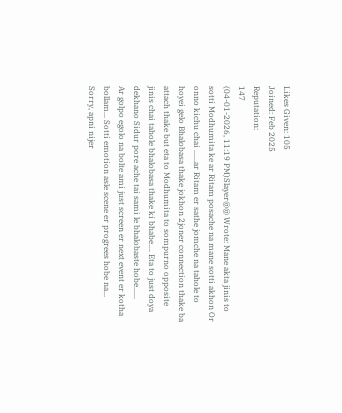Likes Given: 105
Joined: Feb 2025
Reputation:
147
(04-01-2026, 11:19 PM)Slayer@@ Wrote: Mane akta jinis to sotti Modhumita ke ar Ritam posache na mane sotti akhon Or onno kichu chai ......ar Ritam er sathe jomche na tahole to hoyei gelo Bhalobasa thake jokhon 2joner connection thake ba attach thake but eta to Modhumita to sompurno opposite jinis chai tahole bhalobasa thake ki bhabe.... Eta to just doya dekhano Sidur pore ache tai sami le bhalobaste hobe......
Ar golpo egolo na bolte ami just screen er next event er kotha bollam... Sotti emotion asle scene er progrees hobe na... Sorry, apni nijer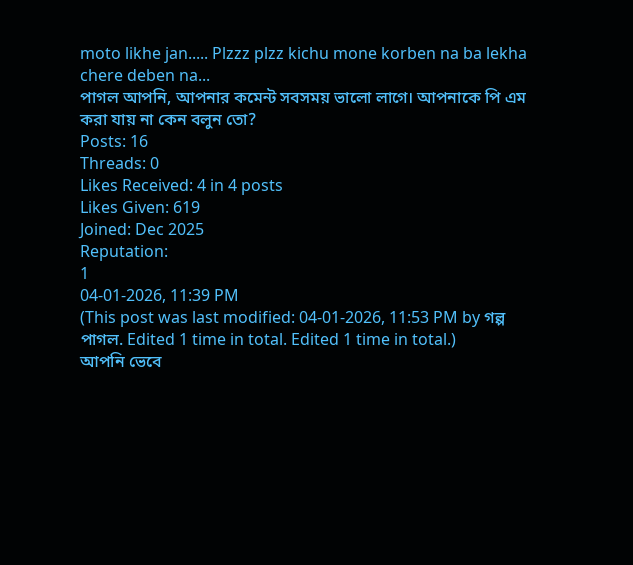moto likhe jan..... Plzzz plzz kichu mone korben na ba lekha chere deben na...
পাগল আপনি, আপনার কমেন্ট সবসময় ভালো লাগে। আপনাকে পি এম করা যায় না কেন বলুন তো?
Posts: 16
Threads: 0
Likes Received: 4 in 4 posts
Likes Given: 619
Joined: Dec 2025
Reputation:
1
04-01-2026, 11:39 PM
(This post was last modified: 04-01-2026, 11:53 PM by গল্প পাগল. Edited 1 time in total. Edited 1 time in total.)
আপনি ভেবে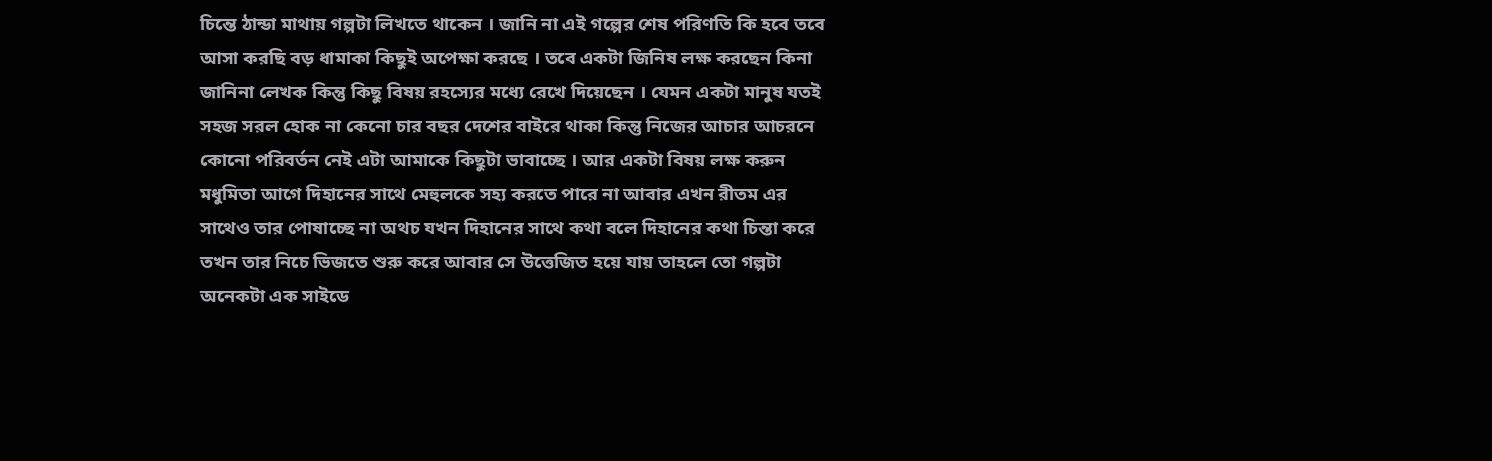চিন্তে ঠান্ডা মাথায় গল্পটা লিখতে থাকেন । জানি না এই গল্পের শেষ পরিণতি কি হবে তবে আসা করছি বড় ধামাকা কিছুই অপেক্ষা করছে । তবে একটা জিনিষ লক্ষ করছেন কিনা জানিনা লেখক কিন্তু কিছু বিষয় রহস্যের মধ্যে রেখে দিয়েছেন । যেমন একটা মানুষ যতই সহজ সরল হোক না কেনো চার বছর দেশের বাইরে থাকা কিন্তু নিজের আচার আচরনে কোনো পরিবর্তন নেই এটা আমাকে কিছুটা ভাবাচ্ছে । আর একটা বিষয় লক্ষ করুন মধুমিতা আগে দিহানের সাথে মেহুলকে সহ্য করতে পারে না আবার এখন রীতম এর সাথেও তার পোষাচ্ছে না অথচ যখন দিহানের সাথে কথা বলে দিহানের কথা চিন্তা করে তখন তার নিচে ভিজতে শুরু করে আবার সে উত্তেজিত হয়ে যায় তাহলে তো গল্পটা অনেকটা এক সাইডে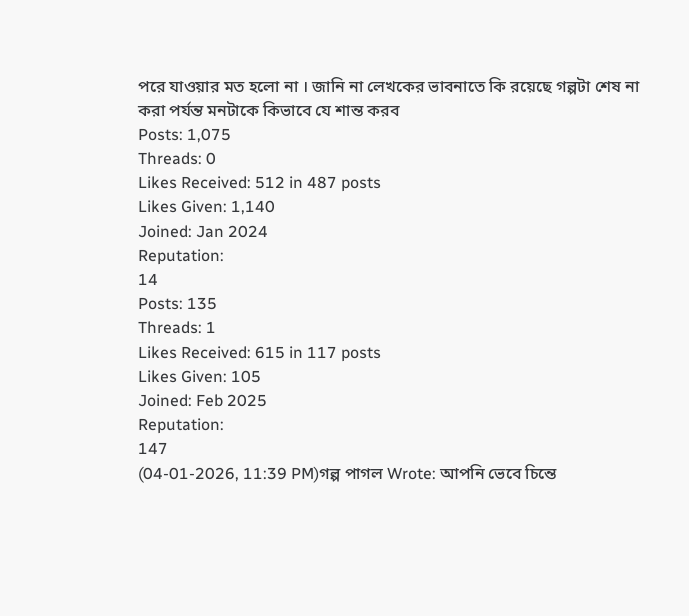পরে যাওয়ার মত হলো না । জানি না লেখকের ভাবনাতে কি রয়েছে গল্পটা শেষ না করা পর্যন্ত মনটাকে কিভাবে যে শান্ত করব
Posts: 1,075
Threads: 0
Likes Received: 512 in 487 posts
Likes Given: 1,140
Joined: Jan 2024
Reputation:
14
Posts: 135
Threads: 1
Likes Received: 615 in 117 posts
Likes Given: 105
Joined: Feb 2025
Reputation:
147
(04-01-2026, 11:39 PM)গল্প পাগল Wrote: আপনি ভেবে চিন্তে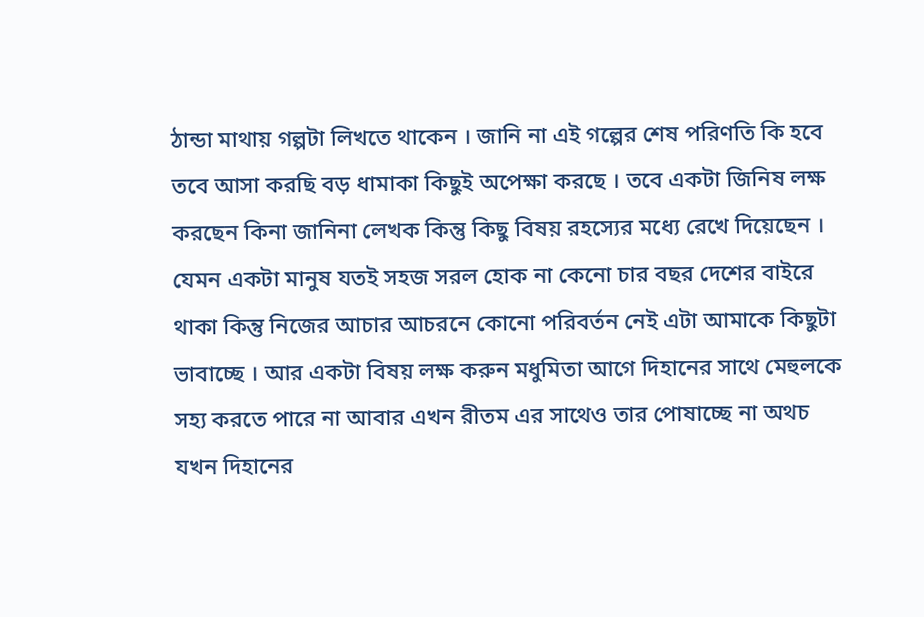ঠান্ডা মাথায় গল্পটা লিখতে থাকেন । জানি না এই গল্পের শেষ পরিণতি কি হবে তবে আসা করছি বড় ধামাকা কিছুই অপেক্ষা করছে । তবে একটা জিনিষ লক্ষ করছেন কিনা জানিনা লেখক কিন্তু কিছু বিষয় রহস্যের মধ্যে রেখে দিয়েছেন । যেমন একটা মানুষ যতই সহজ সরল হোক না কেনো চার বছর দেশের বাইরে থাকা কিন্তু নিজের আচার আচরনে কোনো পরিবর্তন নেই এটা আমাকে কিছুটা ভাবাচ্ছে । আর একটা বিষয় লক্ষ করুন মধুমিতা আগে দিহানের সাথে মেহুলকে সহ্য করতে পারে না আবার এখন রীতম এর সাথেও তার পোষাচ্ছে না অথচ যখন দিহানের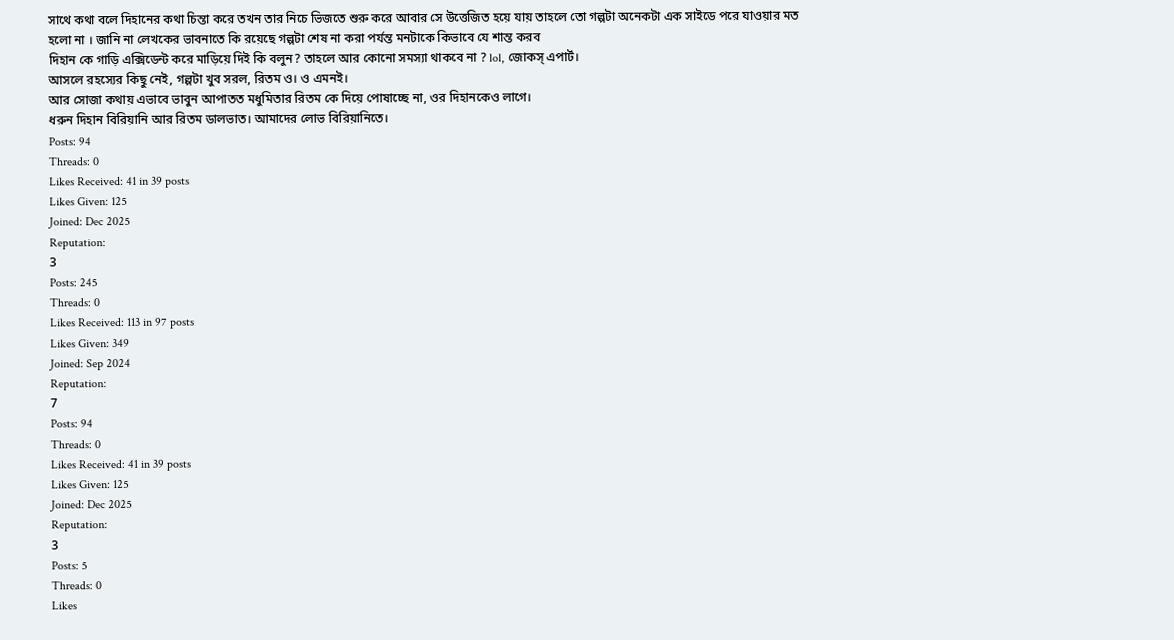সাথে কথা বলে দিহানের কথা চিন্তা করে তখন তার নিচে ভিজতে শুরু করে আবার সে উত্তেজিত হয়ে যায় তাহলে তো গল্পটা অনেকটা এক সাইডে পরে যাওয়ার মত হলো না । জানি না লেখকের ভাবনাতে কি রয়েছে গল্পটা শেষ না করা পর্যন্ত মনটাকে কিভাবে যে শান্ত করব
দিহান কে গাড়ি এক্সিডেন্ট করে মাড়িয়ে দিই কি বলুন? তাহলে আর কোনো সমস্যা থাকবে না ? lol, জোকস্ এপার্ট।
আসলে রহস্যের কিছু নেই, গল্পটা খুব সরল, রিতম ও। ও এমনই।
আর সোজা কথায় এভাবে ভাবুন আপাতত মধুমিতার রিতম কে দিয়ে পোষাচ্ছে না, ওর দিহানকেও লাগে।
ধরুন দিহান বিরিয়ানি আর রিতম ডালভাত। আমাদের লোভ বিরিয়ানিতে।
Posts: 94
Threads: 0
Likes Received: 41 in 39 posts
Likes Given: 125
Joined: Dec 2025
Reputation:
3
Posts: 245
Threads: 0
Likes Received: 113 in 97 posts
Likes Given: 349
Joined: Sep 2024
Reputation:
7
Posts: 94
Threads: 0
Likes Received: 41 in 39 posts
Likes Given: 125
Joined: Dec 2025
Reputation:
3
Posts: 5
Threads: 0
Likes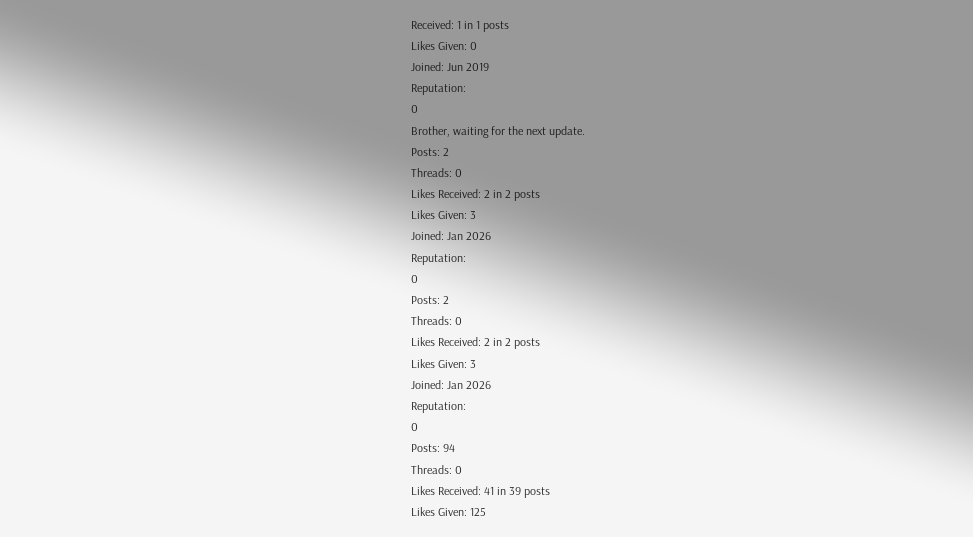Received: 1 in 1 posts
Likes Given: 0
Joined: Jun 2019
Reputation:
0
Brother, waiting for the next update.
Posts: 2
Threads: 0
Likes Received: 2 in 2 posts
Likes Given: 3
Joined: Jan 2026
Reputation:
0
Posts: 2
Threads: 0
Likes Received: 2 in 2 posts
Likes Given: 3
Joined: Jan 2026
Reputation:
0
Posts: 94
Threads: 0
Likes Received: 41 in 39 posts
Likes Given: 125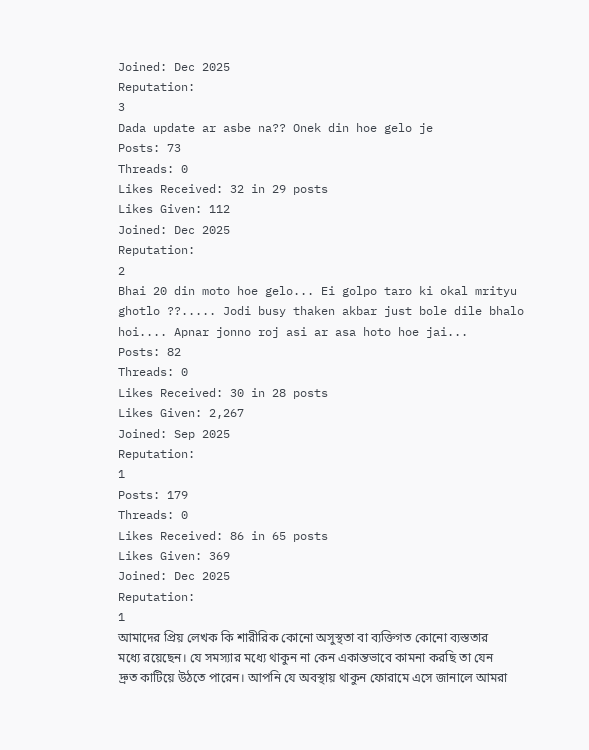Joined: Dec 2025
Reputation:
3
Dada update ar asbe na?? Onek din hoe gelo je
Posts: 73
Threads: 0
Likes Received: 32 in 29 posts
Likes Given: 112
Joined: Dec 2025
Reputation:
2
Bhai 20 din moto hoe gelo... Ei golpo taro ki okal mrityu ghotlo ??..... Jodi busy thaken akbar just bole dile bhalo hoi.... Apnar jonno roj asi ar asa hoto hoe jai...
Posts: 82
Threads: 0
Likes Received: 30 in 28 posts
Likes Given: 2,267
Joined: Sep 2025
Reputation:
1
Posts: 179
Threads: 0
Likes Received: 86 in 65 posts
Likes Given: 369
Joined: Dec 2025
Reputation:
1
আমাদের প্রিয় লেখক কি শারীরিক কোনো অসুস্থতা বা ব্যক্তিগত কোনো ব্যস্ততার মধ্যে রয়েছেন। যে সমস্যার মধ্যে থাকুন না কেন একান্তভাবে কামনা করছি তা যেন দ্রুত কাটিয়ে উঠতে পারেন। আপনি যে অবস্থায় থাকুন ফোরামে এসে জানালে আমরা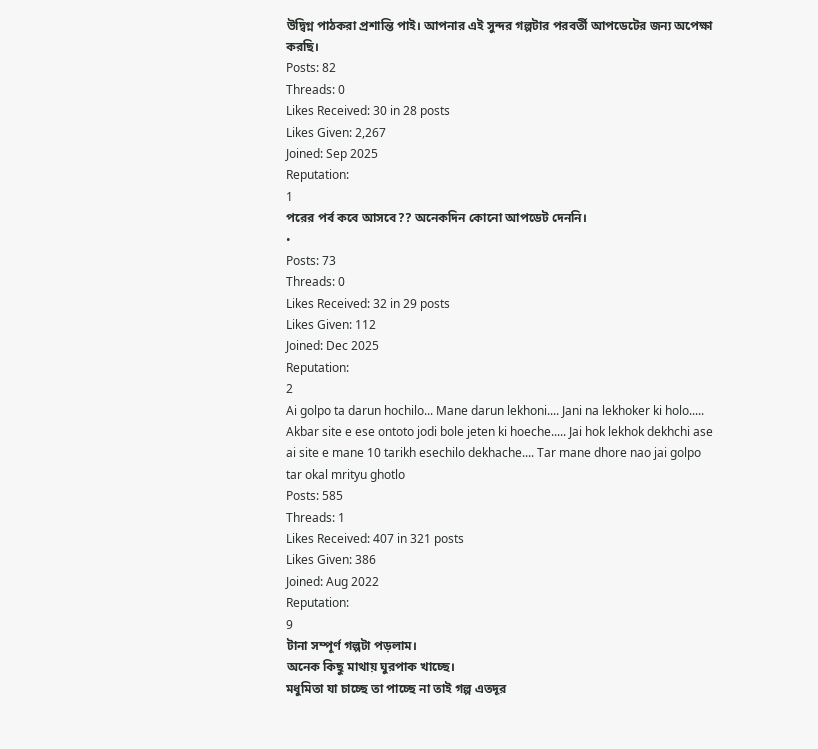উদ্বিগ্ন পাঠকরা প্রশান্তি পাই। আপনার এই সুন্দর গল্পটার পরবর্তী আপডেটের জন্য অপেক্ষা করছি।
Posts: 82
Threads: 0
Likes Received: 30 in 28 posts
Likes Given: 2,267
Joined: Sep 2025
Reputation:
1
পরের পর্ব কবে আসবে?? অনেকদিন কোনো আপডেট দেননি।
•
Posts: 73
Threads: 0
Likes Received: 32 in 29 posts
Likes Given: 112
Joined: Dec 2025
Reputation:
2
Ai golpo ta darun hochilo... Mane darun lekhoni.... Jani na lekhoker ki holo..... Akbar site e ese ontoto jodi bole jeten ki hoeche..... Jai hok lekhok dekhchi ase ai site e mane 10 tarikh esechilo dekhache.... Tar mane dhore nao jai golpo tar okal mrityu ghotlo
Posts: 585
Threads: 1
Likes Received: 407 in 321 posts
Likes Given: 386
Joined: Aug 2022
Reputation:
9
টানা সম্পূর্ণ গল্পটা পড়লাম।
অনেক কিছু মাথায় ঘুরপাক খাচ্ছে।
মধুমিতা যা চাচ্ছে তা পাচ্ছে না তাই গল্প এতদূর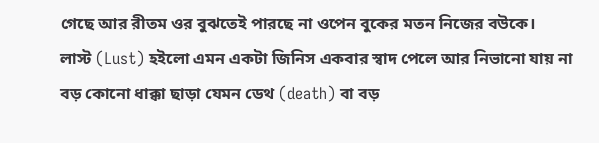গেছে আর রীতম ওর বুঝতেই পারছে না ওপেন বুকের মতন নিজের বউকে।
লাস্ট (Lust) হইলো এমন একটা জিনিস একবার স্বাদ পেলে আর নিভানো যায় না বড় কোনো ধাক্কা ছাড়া যেমন ডেথ (death) বা বড়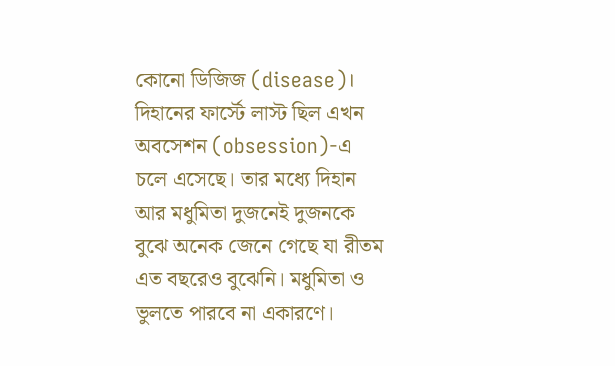কোনো ডিজিজ (disease)।
দিহানের ফার্স্টে লাস্ট ছিল এখন অবসেশন (obsession)-এ চলে এসেছে। তার মধ্যে দিহান আর মধুমিতা দুজনেই দুজনকে বুঝে অনেক জেনে গেছে যা রীতম এত বছরেও বুঝেনি। মধুমিতা ও ভুলতে পারবে না একারণে।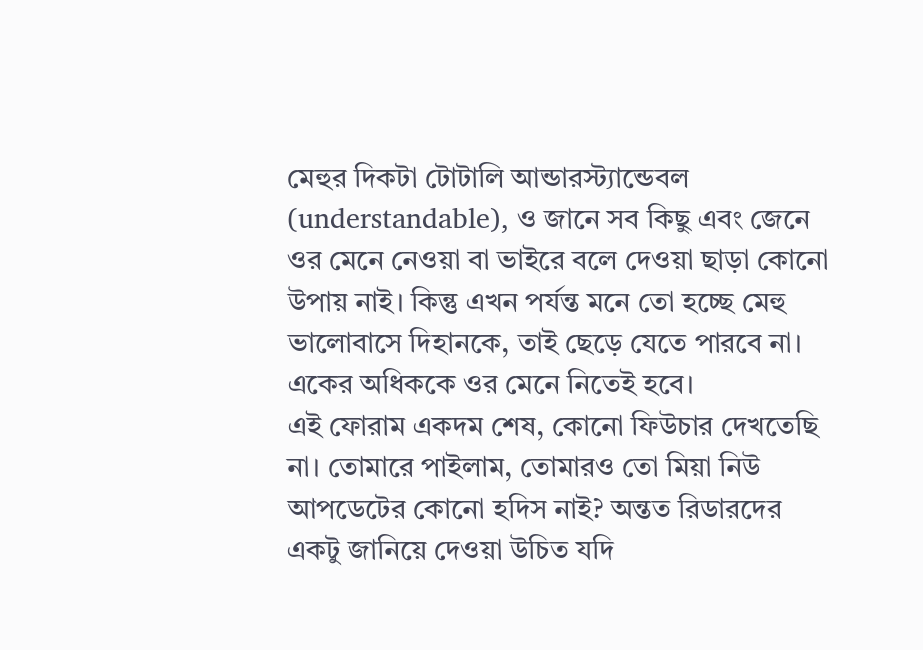মেহুর দিকটা টোটালি আন্ডারস্ট্যান্ডেবল (understandable), ও জানে সব কিছু এবং জেনে ওর মেনে নেওয়া বা ভাইরে বলে দেওয়া ছাড়া কোনো উপায় নাই। কিন্তু এখন পর্যন্ত মনে তো হচ্ছে মেহু ভালোবাসে দিহানকে, তাই ছেড়ে যেতে পারবে না। একের অধিককে ওর মেনে নিতেই হবে।
এই ফোরাম একদম শেষ, কোনো ফিউচার দেখতেছি না। তোমারে পাইলাম, তোমারও তো মিয়া নিউ আপডেটের কোনো হদিস নাই? অন্তত রিডারদের একটু জানিয়ে দেওয়া উচিত যদি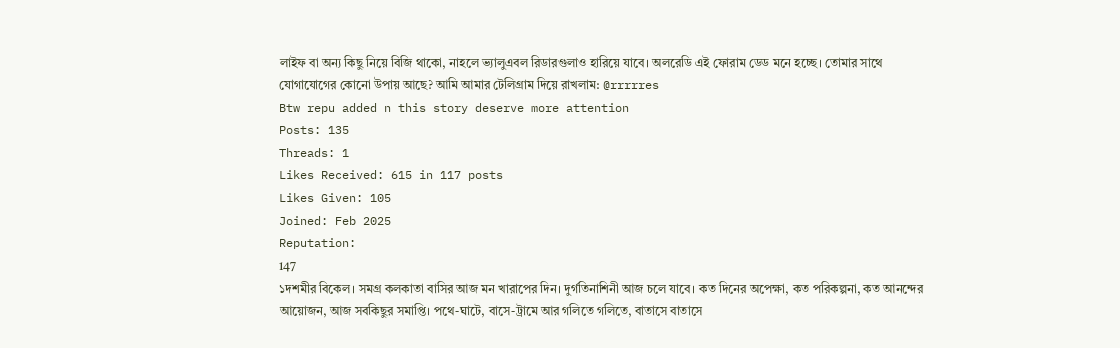লাইফ বা অন্য কিছু নিয়ে বিজি থাকো, নাহলে ভ্যালুএবল রিডারগুলাও হারিয়ে যাবে। অলরেডি এই ফোরাম ডেড মনে হচ্ছে। তোমার সাথে যোগাযোগের কোনো উপায় আছে? আমি আমার টেলিগ্রাম দিয়ে রাখলাম: @rrrrres
Btw repu added n this story deserve more attention
Posts: 135
Threads: 1
Likes Received: 615 in 117 posts
Likes Given: 105
Joined: Feb 2025
Reputation:
147
১দশমীর বিকেল। সমগ্র কলকাতা বাসির আজ মন খারাপের দিন। দুর্গতিনাশিনী আজ চলে যাবে। কত দিনের অপেক্ষা, কত পরিকল্পনা, কত আনন্দের আয়োজন, আজ সবকিছুর সমাপ্তি। পথে-ঘাটে, বাসে-ট্রামে আর গলিতে গলিতে, বাতাসে বাতাসে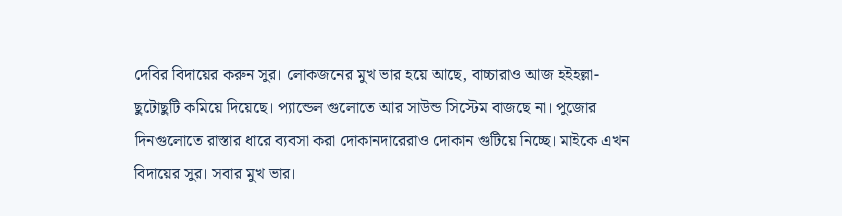দেবির বিদায়ের করুন সুর। লোকজনের মুখ ভার হয়ে আছে, বাচ্চারাও আজ হইহল্লা-ছুটোছুটি কমিয়ে দিয়েছে। প্যান্ডেল গুলোতে আর সাউন্ড সিস্টেম বাজছে না। পুজোর দিনগুলোতে রাস্তার ধারে ব্যবসা করা দোকানদারেরাও দোকান গুটিয়ে নিচ্ছে। মাইকে এখন বিদায়ের সুর। সবার মুখ ভার।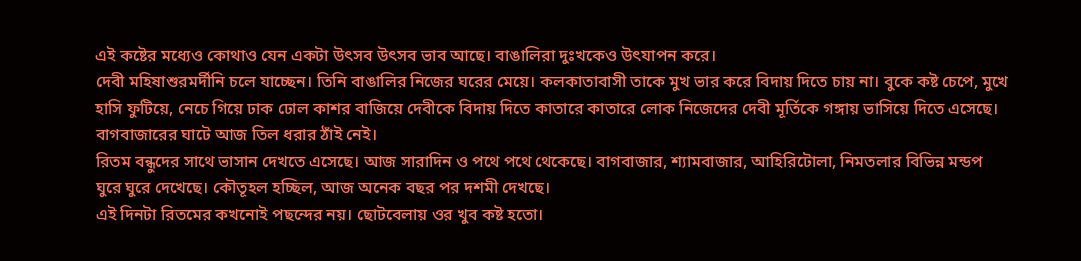এই কষ্টের মধ্যেও কোথাও যেন একটা উৎসব উৎসব ভাব আছে। বাঙালিরা দুঃখকেও উৎযাপন করে।
দেবী মহিষাশুরমর্দীনি চলে যাচ্ছেন। তিনি বাঙালির নিজের ঘরের মেয়ে। কলকাতাবাসী তাকে মুখ ভার করে বিদায় দিতে চায় না। বুকে কষ্ট চেপে, মুখে হাসি ফুটিয়ে, নেচে গিয়ে ঢাক ঢোল কাশর বাজিয়ে দেবীকে বিদায় দিতে কাতারে কাতারে লোক নিজেদের দেবী মূর্তিকে গঙ্গায় ভাসিয়ে দিতে এসেছে। বাগবাজারের ঘাটে আজ তিল ধরার ঠাঁই নেই।
রিতম বন্ধুদের সাথে ভাসান দেখতে এসেছে। আজ সারাদিন ও পথে পথে থেকেছে। বাগবাজার, শ্যামবাজার, আহিরিটোলা, নিমতলার বিভিন্ন মন্ডপ ঘুরে ঘুরে দেখেছে। কৌতূহল হচ্ছিল, আজ অনেক বছর পর দশমী দেখছে।
এই দিনটা রিতমের কখনোই পছন্দের নয়। ছোটবেলায় ওর খুব কষ্ট হতো।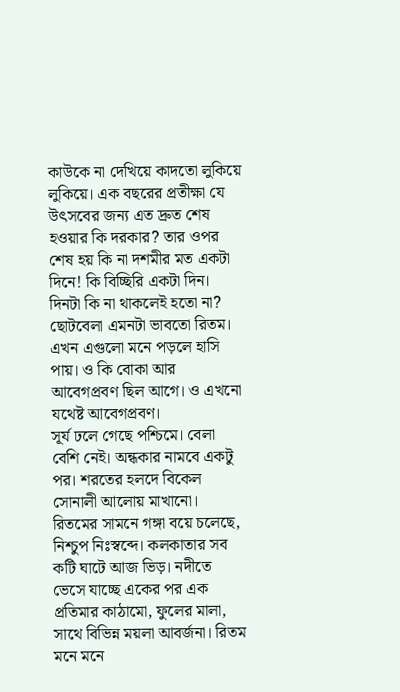কাউকে না দেখিয়ে কাদতো লুকিয়ে লুকিয়ে। এক বছরের প্রতীক্ষা যে উৎসবের জন্য এত দ্রুত শেষ হওয়ার কি দরকার? তার ওপর শেষ হয় কি না দশমীর মত একটা দিনে! কি বিচ্ছিরি একটা দিন। দিনটা কি না থাকলেই হতো না? ছোটবেলা এমনটা ভাবতো রিতম। এখন এগুলো মনে পড়লে হাসি পায়। ও কি বোকা আর আবেগপ্রবণ ছিল আগে। ও এখনো যথেষ্ট আবেগপ্রবণ।
সূর্য ঢলে গেছে পশ্চিমে। বেলা বেশি নেই। অন্ধকার নামবে একটু পর। শরতের হলদে বিকেল সোনালী আলোয় মাখানো।
রিতমের সামনে গঙ্গা বয়ে চলেছে, নিশ্চুপ নিঃস্বব্দে। কলকাতার সব কটি ঘাটে আজ ভিড়। নদীতে ভেসে যাচ্ছে একের পর এক প্রতিমার কাঠামো, ফুলের মালা, সাথে বিভিন্ন ময়লা আবর্জনা। রিতম মনে মনে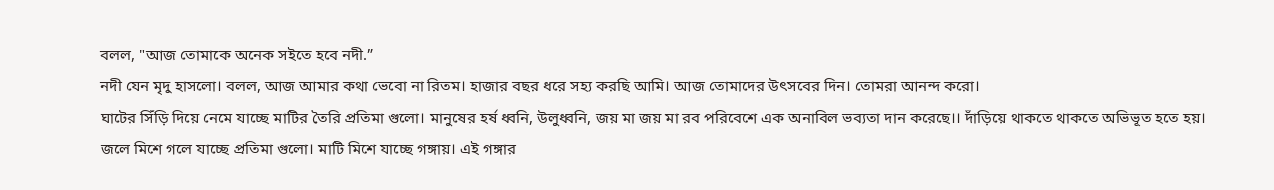বলল, "আজ তোমাকে অনেক সইতে হবে নদী.”
নদী যেন মৃদু হাসলো। বলল, আজ আমার কথা ভেবো না রিতম। হাজার বছর ধরে সহ্য করছি আমি। আজ তোমাদের উৎসবের দিন। তোমরা আনন্দ করো।
ঘাটের সিঁড়ি দিয়ে নেমে যাচ্ছে মাটির তৈরি প্রতিমা গুলো। মানুষের হর্ষ ধ্বনি, উলুধ্বনি, জয় মা জয় মা রব পরিবেশে এক অনাবিল ভব্যতা দান করেছে।। দাঁড়িয়ে থাকতে থাকতে অভিভূত হতে হয়।
জলে মিশে গলে যাচ্ছে প্রতিমা গুলো। মাটি মিশে যাচ্ছে গঙ্গায়। এই গঙ্গার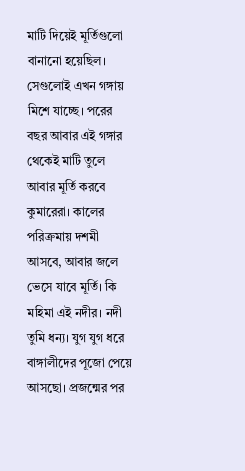মাটি দিয়েই মূর্তিগুলো বানানো হয়েছিল। সেগুলোই এখন গঙ্গায় মিশে যাচ্ছে। পরের বছর আবার এই গঙ্গার থেকেই মাটি তুলে আবার মূর্তি করবে কুমারেরা। কালের পরিক্রমায় দশমী আসবে, আবার জলে ভেসে যাবে মূর্তি। কি মহিমা এই নদীর। নদী তুমি ধন্য। যুগ যুগ ধরে বাঙ্গালীদের পূজো পেয়ে আসছো। প্রজন্মের পর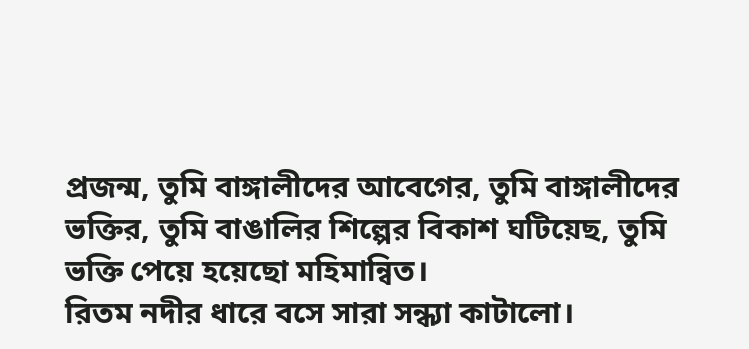প্রজন্ম, তুমি বাঙ্গালীদের আবেগের, তুমি বাঙ্গালীদের ভক্তির, তুমি বাঙালির শিল্পের বিকাশ ঘটিয়েছ, তুমি ভক্তি পেয়ে হয়েছো মহিমান্বিত।
রিতম নদীর ধারে বসে সারা সন্ধ্যা কাটালো।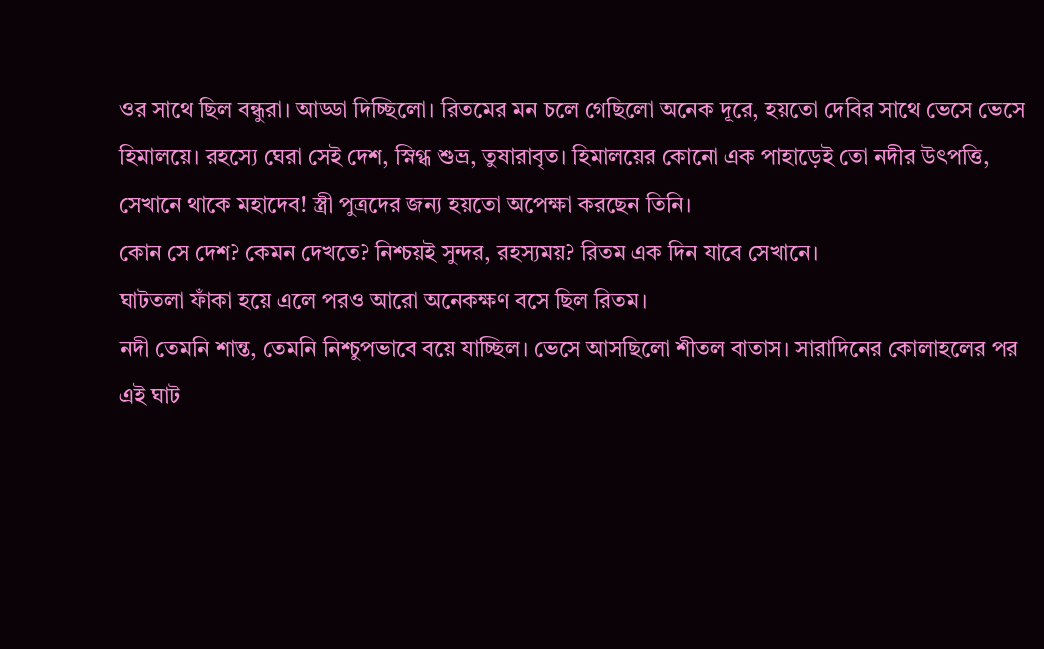ওর সাথে ছিল বন্ধুরা। আড্ডা দিচ্ছিলো। রিতমের মন চলে গেছিলো অনেক দূরে, হয়তো দেবির সাথে ভেসে ভেসে হিমালয়ে। রহস্যে ঘেরা সেই দেশ, স্নিগ্ধ শুভ্র, তুষারাবৃত। হিমালয়ের কোনো এক পাহাড়েই তো নদীর উৎপত্তি, সেখানে থাকে মহাদেব! স্ত্রী পুত্রদের জন্য হয়তো অপেক্ষা করছেন তিনি।
কোন সে দেশ? কেমন দেখতে? নিশ্চয়ই সুন্দর, রহস্যময়? রিতম এক দিন যাবে সেখানে।
ঘাটতলা ফাঁকা হয়ে এলে পরও আরো অনেকক্ষণ বসে ছিল রিতম।
নদী তেমনি শান্ত, তেমনি নিশ্চুপভাবে বয়ে যাচ্ছিল। ভেসে আসছিলো শীতল বাতাস। সারাদিনের কোলাহলের পর এই ঘাট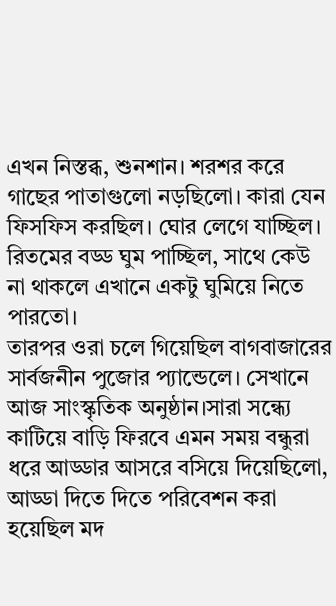এখন নিস্তব্ধ, শুনশান। শরশর করে গাছের পাতাগুলো নড়ছিলো। কারা যেন ফিসফিস করছিল। ঘোর লেগে যাচ্ছিল। রিতমের বড্ড ঘুম পাচ্ছিল, সাথে কেউ না থাকলে এখানে একটু ঘুমিয়ে নিতে পারতো।
তারপর ওরা চলে গিয়েছিল বাগবাজারের সার্বজনীন পুজোর প্যান্ডেলে। সেখানে আজ সাংস্কৃতিক অনুষ্ঠান।সারা সন্ধ্যে কাটিয়ে বাড়ি ফিরবে এমন সময় বন্ধুরা ধরে আড্ডার আসরে বসিয়ে দিয়েছিলো, আড্ডা দিতে দিতে পরিবেশন করা হয়েছিল মদ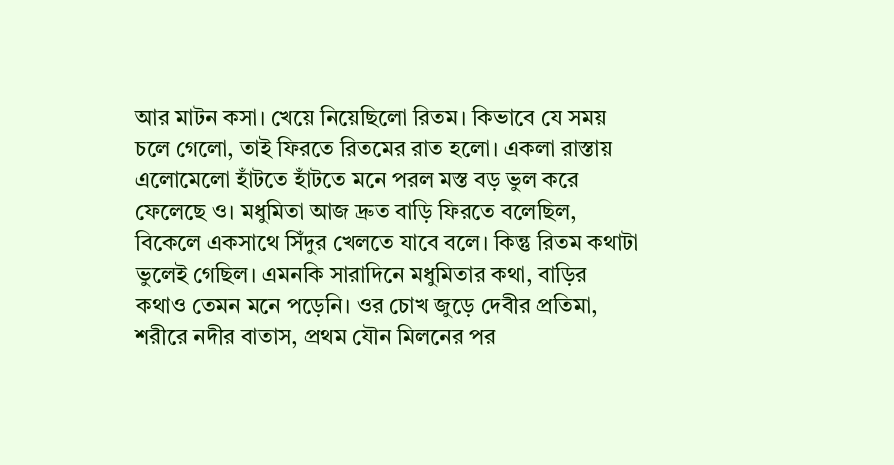আর মাটন কসা। খেয়ে নিয়েছিলো রিতম। কিভাবে যে সময় চলে গেলো, তাই ফিরতে রিতমের রাত হলো। একলা রাস্তায় এলোমেলো হাঁটতে হাঁটতে মনে পরল মস্ত বড় ভুল করে ফেলেছে ও। মধুমিতা আজ দ্রুত বাড়ি ফিরতে বলেছিল, বিকেলে একসাথে সিঁদুর খেলতে যাবে বলে। কিন্তু রিতম কথাটা ভুলেই গেছিল। এমনকি সারাদিনে মধুমিতার কথা, বাড়ির কথাও তেমন মনে পড়েনি। ওর চোখ জুড়ে দেবীর প্রতিমা, শরীরে নদীর বাতাস, প্রথম যৌন মিলনের পর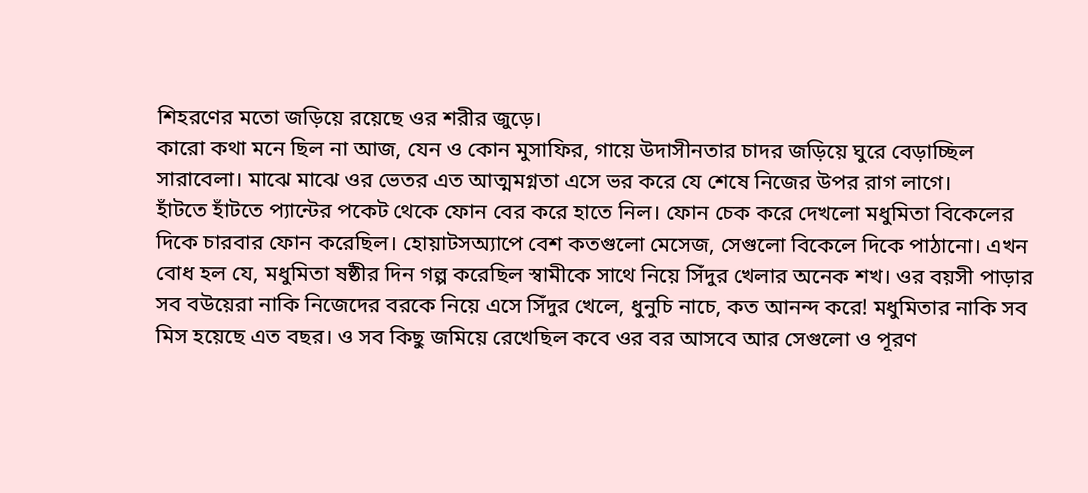শিহরণের মতো জড়িয়ে রয়েছে ওর শরীর জুড়ে।
কারো কথা মনে ছিল না আজ, যেন ও কোন মুসাফির, গায়ে উদাসীনতার চাদর জড়িয়ে ঘুরে বেড়াচ্ছিল সারাবেলা। মাঝে মাঝে ওর ভেতর এত আত্মমগ্নতা এসে ভর করে যে শেষে নিজের উপর রাগ লাগে।
হাঁটতে হাঁটতে প্যান্টের পকেট থেকে ফোন বের করে হাতে নিল। ফোন চেক করে দেখলো মধুমিতা বিকেলের দিকে চারবার ফোন করেছিল। হোয়াটসঅ্যাপে বেশ কতগুলো মেসেজ, সেগুলো বিকেলে দিকে পাঠানো। এখন বোধ হল যে, মধুমিতা ষষ্ঠীর দিন গল্প করেছিল স্বামীকে সাথে নিয়ে সিঁদুর খেলার অনেক শখ। ওর বয়সী পাড়ার সব বউয়েরা নাকি নিজেদের বরকে নিয়ে এসে সিঁদুর খেলে, ধুনুচি নাচে, কত আনন্দ করে! মধুমিতার নাকি সব মিস হয়েছে এত বছর। ও সব কিছু জমিয়ে রেখেছিল কবে ওর বর আসবে আর সেগুলো ও পূরণ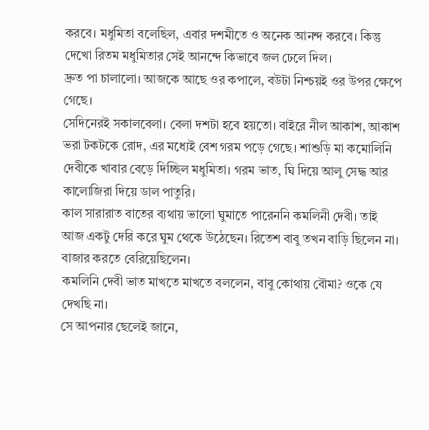করবে। মধুমিতা বলেছিল, এবার দশমীতে ও অনেক আনন্দ করবে। কিন্তু দেখো রিতম মধুমিতার সেই আনন্দে কিভাবে জল ঢেলে দিল।
দ্রুত পা চালালো। আজকে আছে ওর কপালে, বউটা নিশ্চয়ই ওর উপর ক্ষেপে গেছে।
সেদিনেরই সকালবেলা। বেলা দশটা হবে হয়তো। বাইরে নীল আকাশ, আকাশ ভরা টকটকে রোদ, এর মধ্যেই বেশ গরম পড়ে গেছে। শাশুড়ি মা কমোলিনি দেবীকে খাবার বেড়ে দিচ্ছিল মধুমিতা। গরম ভাত, ঘি দিয়ে আলু সেদ্ধ আর কালোজিরা দিয়ে ডাল পাতুরি।
কাল সারারাত বাতের ব্যথায় ভালো ঘুমাতে পারেননি কমলিনী দেবী। তাই আজ একটু দেরি করে ঘুম থেকে উঠেছেন। রিতেশ বাবু তখন বাড়ি ছিলেন না। বাজার করতে বেরিয়েছিলেন।
কমলিনি দেবী ভাত মাখতে মাখতে বললেন, বাবু কোথায় বৌমা? ওকে যে দেখছি না।
সে আপনার ছেলেই জানে,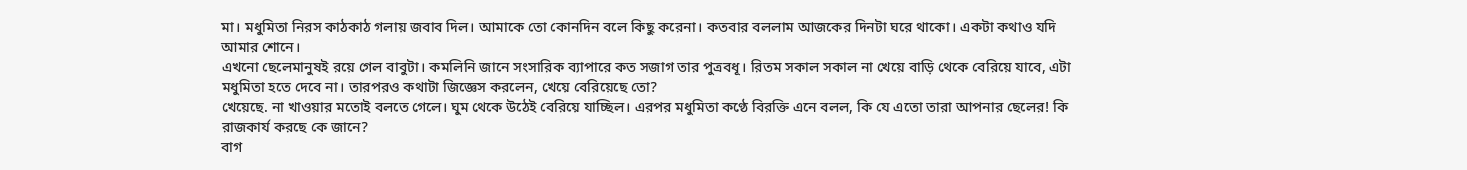মা। মধুমিতা নিরস কাঠকাঠ গলায় জবাব দিল। আমাকে তো কোনদিন বলে কিছু করেনা। কতবার বললাম আজকের দিনটা ঘরে থাকো। একটা কথাও যদি আমার শোনে।
এখনো ছেলেমানুষই রয়ে গেল বাবুটা। কমলিনি জানে সংসারিক ব্যাপারে কত সজাগ তার পুত্রবধূ। রিতম সকাল সকাল না খেয়ে বাড়ি থেকে বেরিয়ে যাবে, এটা মধুমিতা হতে দেবে না। তারপরও কথাটা জিজ্ঞেস করলেন, খেয়ে বেরিয়েছে তো?
খেয়েছে. না খাওয়ার মতোই বলতে গেলে। ঘুম থেকে উঠেই বেরিয়ে যাচ্ছিল। এরপর মধুমিতা কণ্ঠে বিরক্তি এনে বলল, কি যে এতো তারা আপনার ছেলের! কি রাজকার্য করছে কে জানে?
বাগ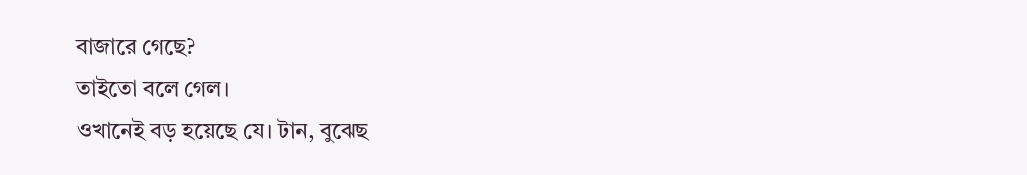বাজারে গেছে?
তাইতো বলে গেল।
ওখানেই বড় হয়েছে যে। টান, বুঝেছ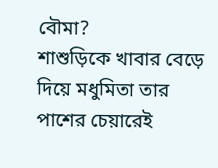বৌমা?
শাশুড়িকে খাবার বেড়ে দিয়ে মধুমিতা তার পাশের চেয়ারেই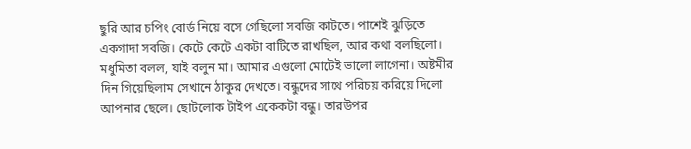ছুরি আর চপিং বোর্ড নিয়ে বসে গেছিলো সবজি কাটতে। পাশেই ঝুড়িতে একগাদা সবজি। কেটে কেটে একটা বাটিতে রাখছিল, আর কথা বলছিলো।
মধুমিতা বলল, যাই বলুন মা। আমার এগুলো মোটেই ভালো লাগেনা। অষ্টমীর দিন গিয়েছিলাম সেখানে ঠাকুর দেখতে। বন্ধুদের সাথে পরিচয় করিয়ে দিলো আপনার ছেলে। ছোটলোক টাইপ একেকটা বন্ধু। তারউপর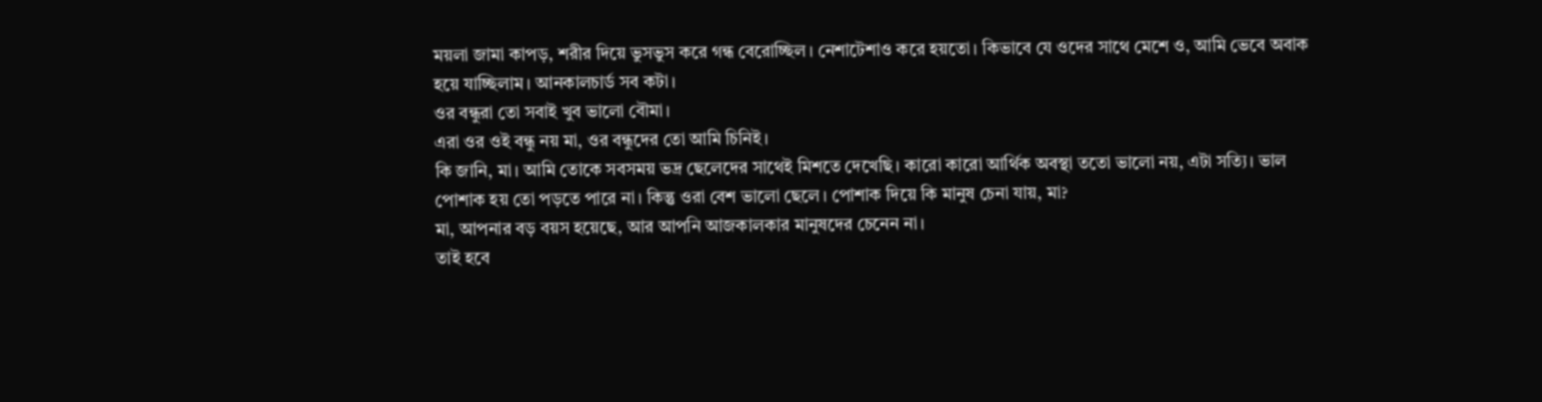ময়লা জামা কাপড়, শরীর দিয়ে ভুসভুস করে গন্ধ বেরোচ্ছিল। নেশাটেশাও করে হয়তো। কিভাবে যে ওদের সাথে মেশে ও, আমি ভেবে অবাক হয়ে যাচ্ছিলাম। আনকালচার্ড সব কটা।
ওর বন্ধুরা তো সবাই খুব ভালো বৌমা।
এরা ওর ওই বন্ধু নয় মা, ওর বন্ধুদের তো আমি চিনিই।
কি জানি, মা। আমি তোকে সবসময় ভদ্র ছেলেদের সাথেই মিশতে দেখেছি। কারো কারো আর্থিক অবস্থা ততো ভালো নয়, এটা সত্যি। ভাল পোশাক হয় তো পড়তে পারে না। কিন্তু ওরা বেশ ভালো ছেলে। পোশাক দিয়ে কি মানুষ চেনা যায়, মা?
মা, আপনার বড় বয়স হয়েছে, আর আপনি আজকালকার মানুষদের চেনেন না।
তাই হবে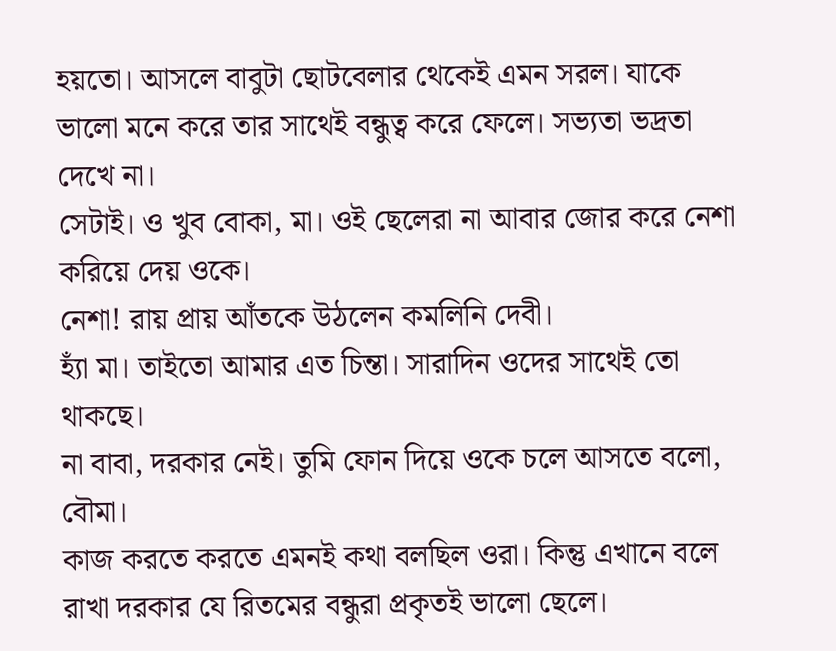হয়তো। আসলে বাবুটা ছোটবেলার থেকেই এমন সরল। যাকে ভালো মনে করে তার সাথেই বন্ধুত্ব করে ফেলে। সভ্যতা ভদ্রতা দেখে না।
সেটাই। ও খুব বোকা, মা। ওই ছেলেরা না আবার জোর করে নেশা করিয়ে দেয় ওকে।
নেশা! রায় প্রায় আঁতকে উঠলেন কমলিনি দেবী।
হ্যাঁ মা। তাইতো আমার এত চিন্তা। সারাদিন ওদের সাথেই তো থাকছে।
না বাবা, দরকার নেই। তুমি ফোন দিয়ে ওকে চলে আসতে বলো, বৌমা।
কাজ করতে করতে এমনই কথা বলছিল ওরা। কিন্তু এখানে বলে রাখা দরকার যে রিতমের বন্ধুরা প্রকৃতই ভালো ছেলে।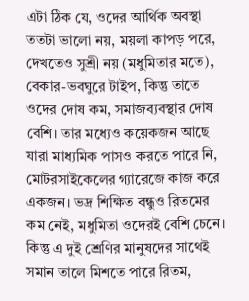এটা ঠিক যে, ওদের আর্থিক অবস্থা ততটা ভালো নয়, ময়লা কাপড় পরে, দেখতেও সুশ্রী নয় (মধুমিতার মতে), বেকার-ভবঘুরে টাইপ, কিন্তু তাতে ওদের দোষ কম, সমাজব্যবস্থার দোষ বেশি। তার মধ্যেও কয়েকজন আছে যারা মাধ্যমিক পাসও করতে পারে নি, মোটরসাইকেলের গ্যারেজে কাজ করে একজন। ভদ্র শিক্ষিত বন্ধুও রিতমের কম নেই, মধুমিতা ওদেরই বেশি চেনে। কিন্তু এ দুই শ্রেণির মানুষদের সাথেই সমান তালে মিশতে পারে রিতম,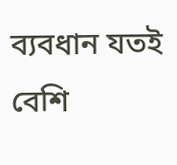ব্যবধান যতই বেশি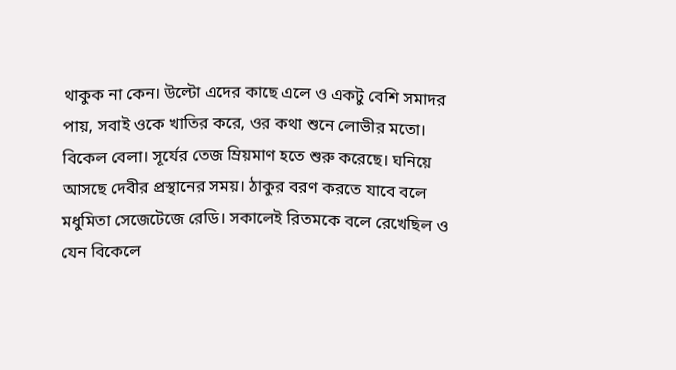থাকুক না কেন। উল্টো এদের কাছে এলে ও একটু বেশি সমাদর পায়, সবাই ওকে খাতির করে, ওর কথা শুনে লোভীর মতো।
বিকেল বেলা। সূর্যের তেজ ম্রিয়মাণ হতে শুরু করেছে। ঘনিয়ে আসছে দেবীর প্রস্থানের সময়। ঠাকুর বরণ করতে যাবে বলে মধুমিতা সেজেটেজে রেডি। সকালেই রিতমকে বলে রেখেছিল ও যেন বিকেলে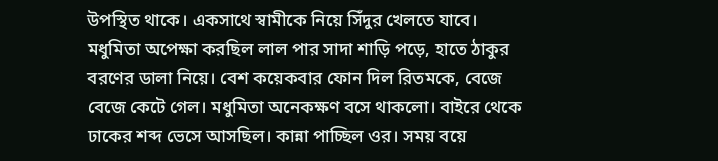উপস্থিত থাকে। একসাথে স্বামীকে নিয়ে সিঁদুর খেলতে যাবে। মধুমিতা অপেক্ষা করছিল লাল পার সাদা শাড়ি পড়ে, হাতে ঠাকুর বরণের ডালা নিয়ে। বেশ কয়েকবার ফোন দিল রিতমকে, বেজে বেজে কেটে গেল। মধুমিতা অনেকক্ষণ বসে থাকলো। বাইরে থেকে ঢাকের শব্দ ভেসে আসছিল। কান্না পাচ্ছিল ওর। সময় বয়ে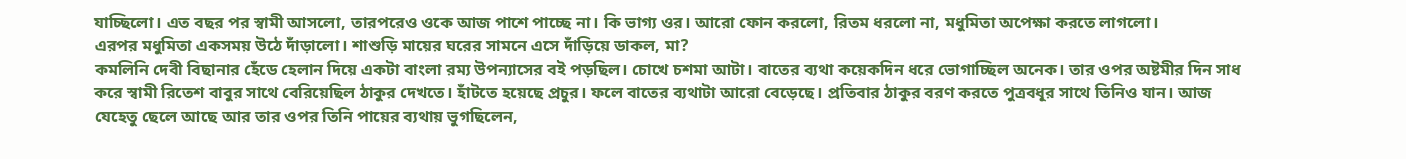যাচ্ছিলো। এত বছর পর স্বামী আসলো, তারপরেও ওকে আজ পাশে পাচ্ছে না। কি ভাগ্য ওর। আরো ফোন করলো, রিতম ধরলো না, মধুমিতা অপেক্ষা করতে লাগলো।
এরপর মধুমিতা একসময় উঠে দাঁড়ালো। শাশুড়ি মায়ের ঘরের সামনে এসে দাঁড়িয়ে ডাকল, মা?
কমলিনি দেবী বিছানার হেঁডে হেলান দিয়ে একটা বাংলা রম্য উপন্যাসের বই পড়ছিল। চোখে চশমা আটা। বাতের ব্যথা কয়েকদিন ধরে ভোগাচ্ছিল অনেক। তার ওপর অষ্টমীর দিন সাধ করে স্বামী রিতেশ বাবুর সাথে বেরিয়েছিল ঠাকুর দেখতে। হাঁটতে হয়েছে প্রচুর। ফলে বাতের ব্যথাটা আরো বেড়েছে। প্রতিবার ঠাকুর বরণ করতে পুত্রবধূর সাথে তিনিও যান। আজ যেহেতু ছেলে আছে আর তার ওপর তিনি পায়ের ব্যথায় ভুগছিলেন,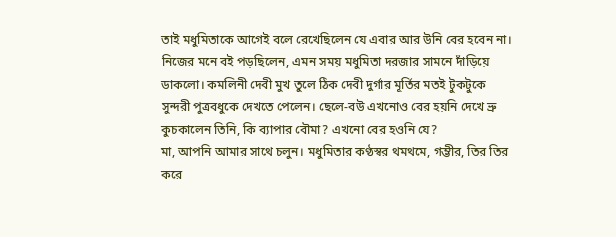তাই মধুমিতাকে আগেই বলে রেখেছিলেন যে এবার আর উনি বের হবেন না।
নিজের মনে বই পড়ছিলেন, এমন সময় মধুমিতা দরজার সামনে দাঁড়িয়ে ডাকলো। কমলিনী দেবী মুখ তুলে ঠিক দেবী দুর্গার মূর্তির মতই টুকটুকে সুন্দরী পুত্রবধুকে দেখতে পেলেন। ছেলে-বউ এখনোও বের হয়নি দেখে ভ্রু কুচকালেন তিনি, কি ব্যাপার বৌমা? এখনো বের হওনি যে?
মা, আপনি আমার সাথে চলুন। মধুমিতার কণ্ঠস্বর থমথমে, গম্ভীর, তির তির করে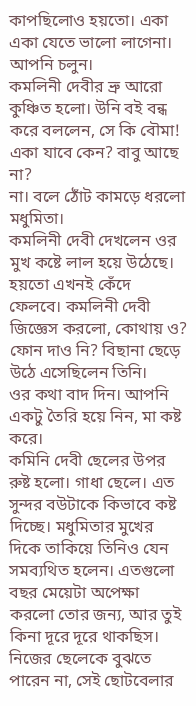কাপছিলোও হয়তো। একা একা যেতে ভালো লাগেনা। আপনি চলুন।
কমলিনী দেবীর ভ্রু আরো কুঞ্চিত হলো। উনি বই বন্ধ করে বললেন, সে কি বৌমা! একা যাবে কেন? বাবু আছে না?
না। বলে ঠোঁট কামড়ে ধরলো মধুমিতা।
কমলিনী দেবী দেখলেন ওর মুখ কষ্টে লাল হয়ে উঠেছে। হয়তো এখনই কেঁদে ফেলবে। কমলিনী দেবী জিজ্ঞেস করলো, কোথায় ও? ফোন দাও নি? বিছানা ছেড়ে উঠে এসেছিলেন তিনি।
ওর কথা বাদ দিন। আপনি একটু তৈরি হয়ে নিন, মা কষ্ট করে।
কমিনি দেবী ছেলের উপর রুষ্ট হলো। গাধা ছেলে। এত সুন্দর বউটাকে কিভাবে কষ্ট দিচ্ছে। মধুমিতার মুখের দিকে তাকিয়ে তিনিও যেন সমব্যথিত হলেন। এতগুলো বছর মেয়েটা অপেক্ষা করলো তোর জন্য, আর তুই কিনা দূরে দূরে থাকছিস। নিজের ছেলেকে বুঝতে পারেন না, সেই ছোটবেলার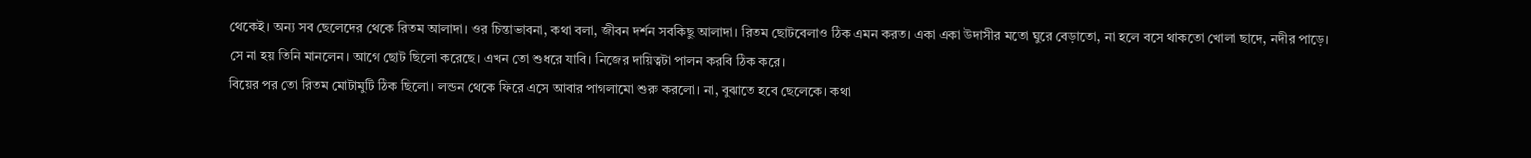থেকেই। অন্য সব ছেলেদের থেকে রিতম আলাদা। ওর চিন্তাভাবনা, কথা বলা, জীবন দর্শন সবকিছু আলাদা। রিতম ছোটবেলাও ঠিক এমন করত। একা একা উদাসীর মতো ঘুরে বেড়াতো, না হলে বসে থাকতো খোলা ছাদে, নদীর পাড়ে।
সে না হয় তিনি মানলেন। আগে ছোট ছিলো করেছে। এখন তো শুধরে যাবি। নিজের দায়িত্বটা পালন করবি ঠিক করে।
বিয়ের পর তো রিতম মোটামুটি ঠিক ছিলো। লন্ডন থেকে ফিরে এসে আবার পাগলামো শুরু করলো। না, বুঝাতে হবে ছেলেকে। কথা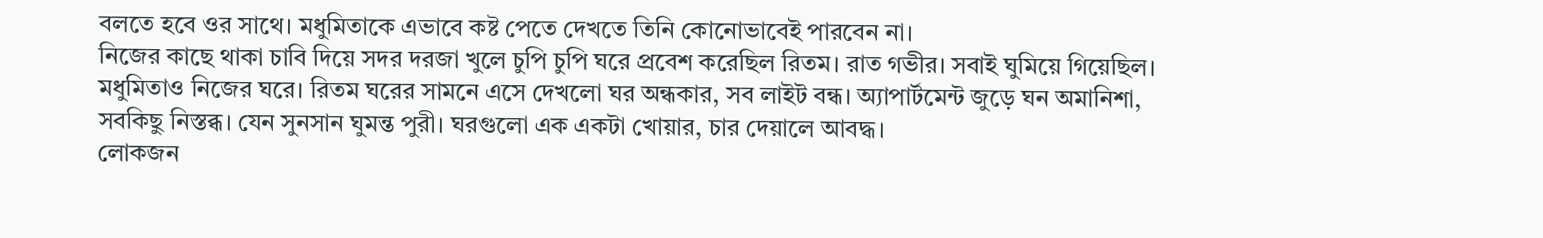বলতে হবে ওর সাথে। মধুমিতাকে এভাবে কষ্ট পেতে দেখতে তিনি কোনোভাবেই পারবেন না।
নিজের কাছে থাকা চাবি দিয়ে সদর দরজা খুলে চুপি চুপি ঘরে প্রবেশ করেছিল রিতম। রাত গভীর। সবাই ঘুমিয়ে গিয়েছিল। মধুমিতাও নিজের ঘরে। রিতম ঘরের সামনে এসে দেখলো ঘর অন্ধকার, সব লাইট বন্ধ। অ্যাপার্টমেন্ট জুড়ে ঘন অমানিশা, সবকিছু নিস্তব্ধ। যেন সুনসান ঘুমন্ত পুরী। ঘরগুলো এক একটা খোয়ার, চার দেয়ালে আবদ্ধ।
লোকজন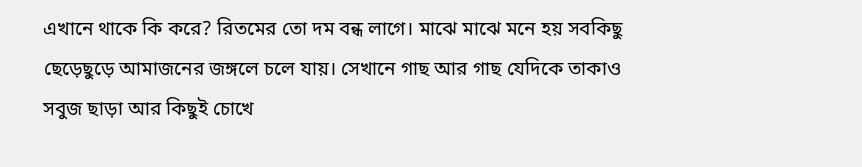এখানে থাকে কি করে? রিতমের তো দম বন্ধ লাগে। মাঝে মাঝে মনে হয় সবকিছু ছেড়েছুড়ে আমাজনের জঙ্গলে চলে যায়। সেখানে গাছ আর গাছ যেদিকে তাকাও সবুজ ছাড়া আর কিছুই চোখে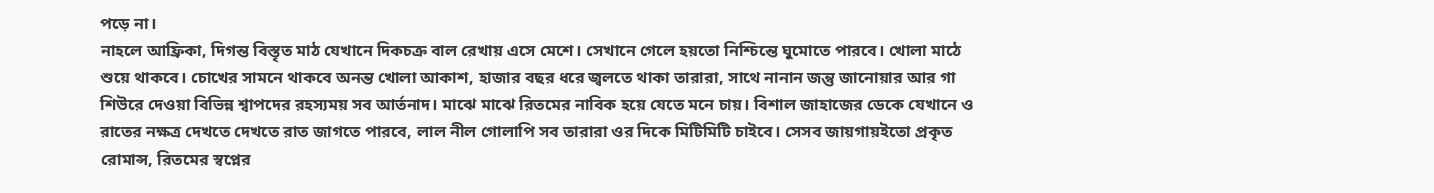পড়ে না।
নাহলে আফ্রিকা, দিগন্ত বিস্তৃত মাঠ যেখানে দিকচক্র বাল রেখায় এসে মেশে। সেখানে গেলে হয়তো নিশ্চিন্তে ঘুমোতে পারবে। খোলা মাঠে শুয়ে থাকবে। চোখের সামনে থাকবে অনন্ত খোলা আকাশ, হাজার বছর ধরে জ্বলতে থাকা তারারা, সাথে নানান জন্তু জানোয়ার আর গা শিউরে দেওয়া বিভিন্ন শ্বাপদের রহস্যময় সব আর্তনাদ। মাঝে মাঝে রিতমের নাবিক হয়ে যেতে মনে চায়। বিশাল জাহাজের ডেকে যেখানে ও রাতের নক্ষত্র দেখতে দেখতে রাত জাগতে পারবে, লাল নীল গোলাপি সব তারারা ওর দিকে মিটিমিটি চাইবে। সেসব জায়গায়ইতো প্রকৃত রোমান্স, রিতমের স্বপ্নের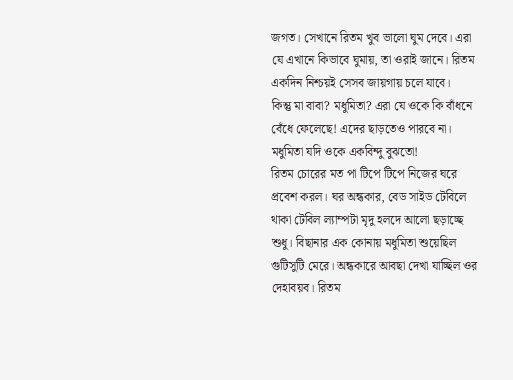জগত। সেখানে রিতম খুব ভালো ঘুম দেবে। এরা যে এখানে কিভাবে ঘুমায়, তা ওরাই জানে। রিতম একদিন নিশ্চয়ই সেসব জায়গায় চলে যাবে।
কিন্তু মা বাবা? মধুমিতা? এরা যে ওকে কি বাঁধনে বেঁধে ফেলেছে! এদের ছাড়তেও পারবে না। মধুমিতা যদি ওকে একবিন্দু বুঝতো!
রিতম চোরের মত পা টিপে টিপে নিজের ঘরে প্রবেশ করল। ঘর অন্ধকার, বেড সাইড টেবিলে থাকা টেবিল ল্যাম্পটা মৃদু হলদে আলো ছড়াচ্ছে শুধু। বিছানার এক কোনায় মধুমিতা শুয়েছিল গুটিসুটি মেরে। অন্ধকারে আবছা দেখা যাচ্ছিল ওর দেহাবয়ব। রিতম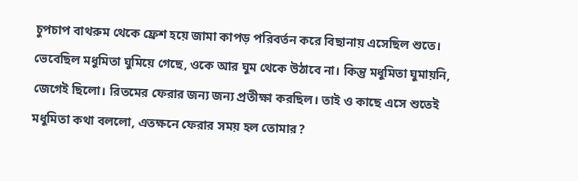চুপচাপ বাথরুম থেকে ফ্রেশ হয়ে জামা কাপড় পরিবর্তন করে বিছানায় এসেছিল শুতে। ভেবেছিল মধুমিতা ঘুমিয়ে গেছে, ওকে আর ঘুম থেকে উঠাবে না। কিন্তু মধুমিতা ঘুমায়নি, জেগেই ছিলো। রিতমের ফেরার জন্য জন্য প্রতীক্ষা করছিল। তাই ও কাছে এসে শুতেই মধুমিতা কথা বললো, এতক্ষনে ফেরার সময় হল তোমার?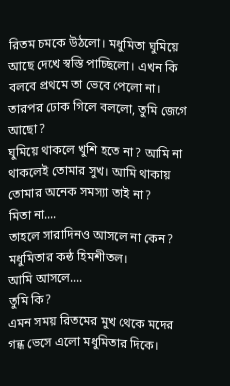রিতম চমকে উঠলো। মধুমিতা ঘুমিয়ে আছে দেখে স্বস্তি পাচ্ছিলো। এখন কি বলবে প্রথমে তা ভেবে পেলো না। তারপর ঢোক গিলে বললো, তুমি জেগে আছো?
ঘুমিয়ে থাকলে খুশি হতে না? আমি না থাকলেই তোমার সুখ। আমি থাকায় তোমার অনেক সমস্যা তাই না?
মিতা না....
তাহলে সারাদিনও আসলে না কেন? মধুমিতার কন্ঠ হিমশীতল।
আমি আসলে....
তুমি কি?
এমন সময় রিতমের মুখ থেকে মদের গন্ধ ভেসে এলো মধুমিতার দিকে।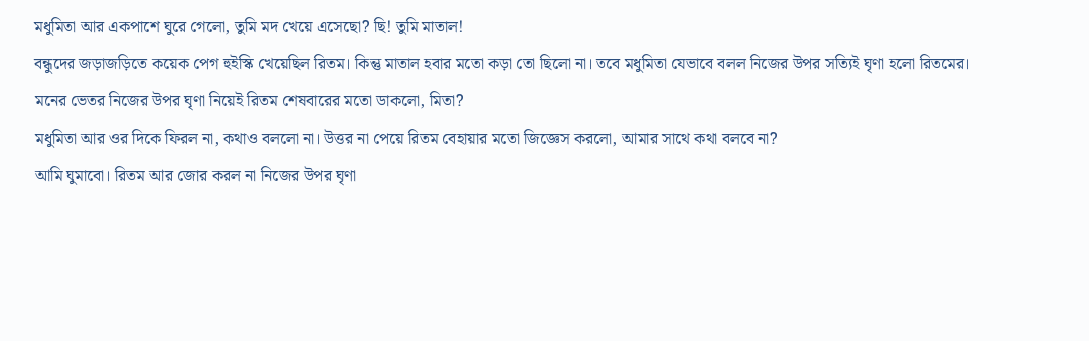মধুমিতা আর একপাশে ঘুরে গেলো, তুমি মদ খেয়ে এসেছো? ছি! তুমি মাতাল!
বন্ধুদের জড়াজড়িতে কয়েক পেগ হুইস্কি খেয়েছিল রিতম। কিন্তু মাতাল হবার মতো কড়া তো ছিলো না। তবে মধুমিতা যেভাবে বলল নিজের উপর সত্যিই ঘৃণা হলো রিতমের। মনের ভেতর নিজের উপর ঘৃণা নিয়েই রিতম শেষবারের মতো ডাকলো, মিতা?
মধুমিতা আর ওর দিকে ফিরল না, কথাও বললো না। উত্তর না পেয়ে রিতম বেহায়ার মতো জিজ্ঞেস করলো, আমার সাথে কথা বলবে না?
আমি ঘুমাবো। রিতম আর জোর করল না নিজের উপর ঘৃণা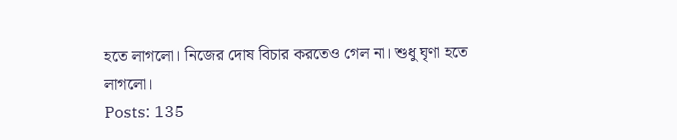হতে লাগলো। নিজের দোষ বিচার করতেও গেল না। শুধু ঘৃণা হতে লাগলো।
Posts: 135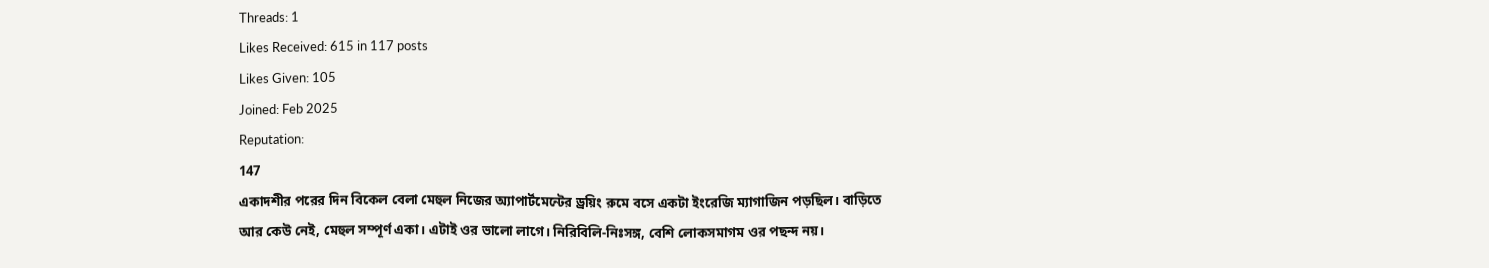Threads: 1
Likes Received: 615 in 117 posts
Likes Given: 105
Joined: Feb 2025
Reputation:
147
একাদশীর পরের দিন বিকেল বেলা মেহুল নিজের অ্যাপার্টমেন্টের ড্রয়িং রুমে বসে একটা ইংরেজি ম্যাগাজিন পড়ছিল। বাড়িতে আর কেউ নেই, মেহুল সম্পূর্ণ একা। এটাই ওর ভালো লাগে। নিরিবিলি-নিঃসঙ্গ, বেশি লোকসমাগম ওর পছন্দ নয়।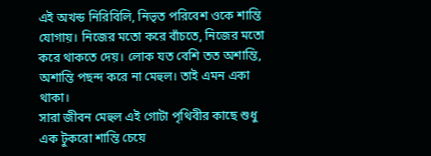এই অখন্ড নিরিবিলি, নিভৃত পরিবেশ ওকে শান্তি যোগায়। নিজের মতো করে বাঁচতে, নিজের মতো করে থাকতে দেয়। লোক যত বেশি তত অশান্তি, অশান্তি পছন্দ করে না মেহুল। তাই এমন একা থাকা।
সারা জীবন মেহুল এই গোটা পৃথিবীর কাছে শুধু এক টুকরো শান্তি চেয়ে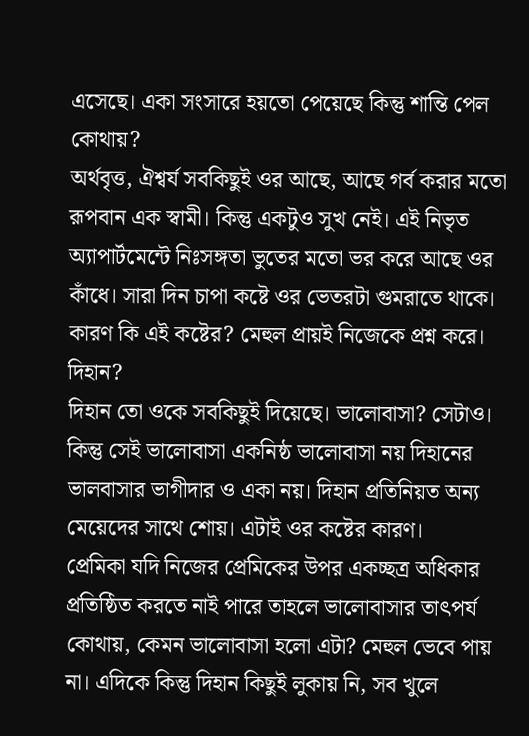এসেছে। একা সংসারে হয়তো পেয়েছে কিন্তু শান্তি পেল কোথায়?
অর্থবৃত্ত, ঐশ্বর্য সবকিছুই ওর আছে, আছে গর্ব করার মতো রূপবান এক স্বামী। কিন্তু একটুও সুখ নেই। এই নিভৃত অ্যাপার্টমেন্টে নিঃসঙ্গতা ভুতের মতো ভর করে আছে ওর কাঁধে। সারা দিন চাপা কষ্টে ওর ভেতরটা গুমরাতে থাকে। কারণ কি এই কষ্টের? মেহুল প্রায়ই নিজেকে প্রশ্ন করে। দিহান?
দিহান তো ওকে সবকিছুই দিয়েছে। ভালোবাসা? সেটাও। কিন্তু সেই ভালোবাসা একনিষ্ঠ ভালোবাসা নয় দিহানের ভালবাসার ভাগীদার ও একা নয়। দিহান প্রতিনিয়ত অন্য মেয়েদের সাথে শোয়। এটাই ওর কষ্টের কারণ।
প্রেমিকা যদি নিজের প্রেমিকের উপর একচ্ছত্র অধিকার প্রতিষ্ঠিত করতে নাই পারে তাহলে ভালোবাসার তাৎপর্য কোথায়, কেমন ভালোবাসা হলো এটা? মেহুল ভেবে পায় না। এদিকে কিন্তু দিহান কিছুই লুকায় নি, সব খুলে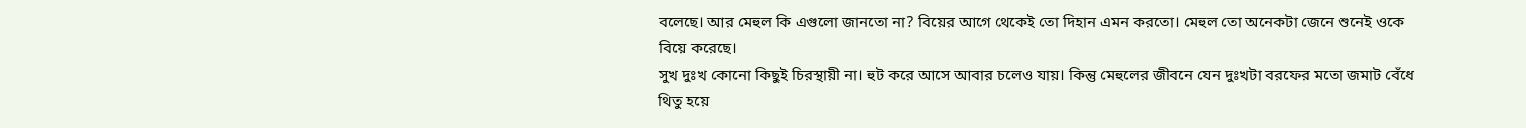বলেছে। আর মেহুল কি এগুলো জানতো না? বিয়ের আগে থেকেই তো দিহান এমন করতো। মেহুল তো অনেকটা জেনে শুনেই ওকে বিয়ে করেছে।
সুখ দুঃখ কোনো কিছুই চিরস্থায়ী না। হুট করে আসে আবার চলেও যায়। কিন্তু মেহুলের জীবনে যেন দুঃখটা বরফের মতো জমাট বেঁধে থিতু হয়ে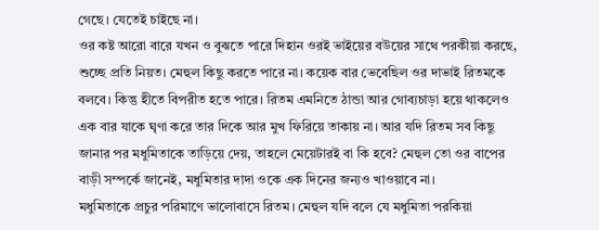গেছে। যেতেই চাইছে না।
ওর কষ্ট আরো বারে যখন ও বুঝতে পারে দিহান ওরই ভাইয়ের বউয়ের সাথে পরকীয়া করছে, শুচ্ছে প্রতি নিয়ত। মেহুল কিছু করতে পারে না। কয়েক বার ভেবেছিল ওর দাভাই রিতমকে বলবে। কিন্তু হীতে বিপরীত হতে পারে। রিতম এমনিতে ঠান্ডা আর গোব্যচাড়া হয়ে থাকলেও এক বার যাকে ঘৃণা করে তার দিকে আর মুখ ফিরিয়ে তাকায় না। আর যদি রিতম সব কিছু জানার পর মধুমিতাকে তাড়িয়ে দেয়, তাহলে মেয়েটারই বা কি হবে? মেহুল তো ওর বাপের বাড়ী সম্পর্কে জানেই, মধুমিতার দাদা ওকে এক দিনের জন্যও খাওয়াবে না।
মধুমিতাকে প্রচুর পরিমাণে ভালোবাসে রিতম। মেহুল যদি বলে যে মধুমিতা পরকিয়া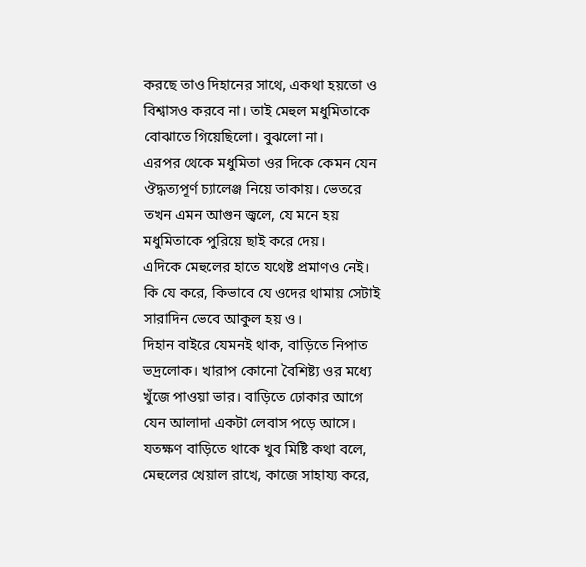করছে তাও দিহানের সাথে, একথা হয়তো ও বিশ্বাসও করবে না। তাই মেহুল মধুমিতাকে বোঝাতে গিয়েছিলো। বুঝলো না।
এরপর থেকে মধুমিতা ওর দিকে কেমন যেন ঔদ্ধত্যপূর্ণ চ্যালেঞ্জ নিয়ে তাকায়। ভেতরে তখন এমন আগুন জ্বলে, যে মনে হয় মধুমিতাকে পুরিয়ে ছাই করে দেয়।
এদিকে মেহুলের হাতে যথেষ্ট প্রমাণও নেই। কি যে করে, কিভাবে যে ওদের থামায় সেটাই সারাদিন ভেবে আকুল হয় ও।
দিহান বাইরে যেমনই থাক, বাড়িতে নিপাত ভদ্রলোক। খারাপ কোনো বৈশিষ্ট্য ওর মধ্যে খুঁজে পাওয়া ভার। বাড়িতে ঢোকার আগে যেন আলাদা একটা লেবাস পড়ে আসে। যতক্ষণ বাড়িতে থাকে খুব মিষ্টি কথা বলে, মেহুলের খেয়াল রাখে, কাজে সাহায্য করে,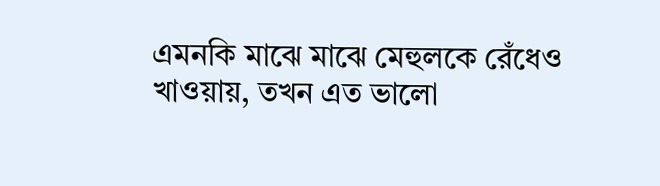এমনকি মাঝে মাঝে মেহুলকে রেঁধেও খাওয়ায়, তখন এত ভালো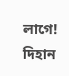লাগে! দিহান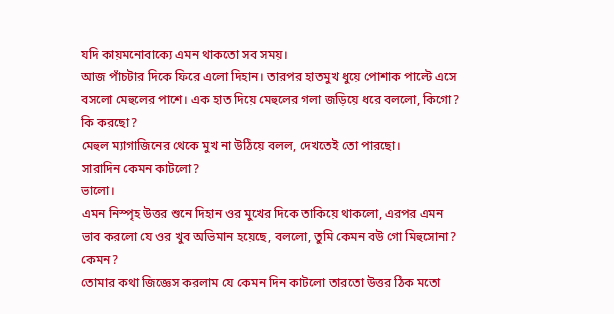যদি কায়মনোবাক্যে এমন থাকতো সব সময়।
আজ পাঁচটার দিকে ফিরে এলো দিহান। তারপর হাতমুখ ধুয়ে পোশাক পাল্টে এসে বসলো মেহুলের পাশে। এক হাত দিয়ে মেহুলের গলা জড়িয়ে ধরে বললো, কিগো? কি করছো?
মেহুল ম্যাগাজিনের থেকে মুখ না উঠিয়ে বলল, দেখতেই তো পারছো।
সারাদিন কেমন কাটলো?
ভালো।
এমন নিস্পৃহ উত্তর শুনে দিহান ওর মুখের দিকে তাকিয়ে থাকলো, এরপর এমন ভাব করলো যে ওর খুব অভিমান হয়েছে, বললো, তুমি কেমন বউ গো মিহুসোনা?
কেমন?
তোমার কথা জিজ্ঞেস করলাম যে কেমন দিন কাটলো তারতো উত্তর ঠিক মতো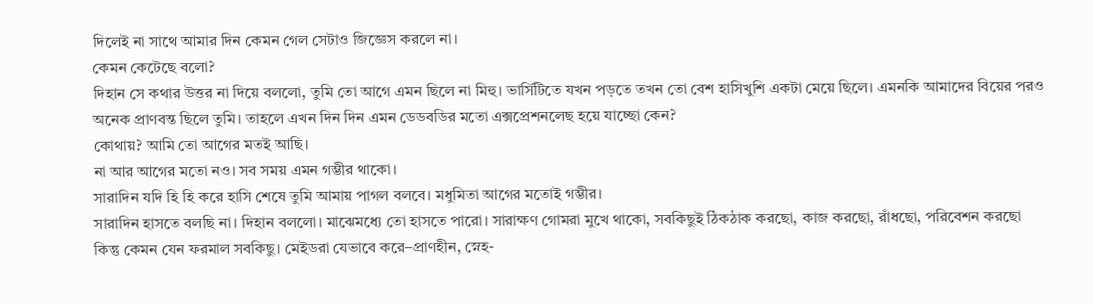দিলেই না সাথে আমার দিন কেমন গেল সেটাও জিজ্ঞেস করলে না।
কেমন কেটেছে বলো?
দিহান সে কথার উত্তর না দিয়ে বললো, তুমি তো আগে এমন ছিলে না মিহু। ভার্সিটিতে যখন পড়তে তখন তো বেশ হাসিখুশি একটা মেয়ে ছিলে। এমনকি আমাদের বিয়ের পরও অনেক প্রাণবন্ত ছিলে তুমি। তাহলে এখন দিন দিন এমন ডেডবডির মতো এক্সপ্রেশনলেছ হয়ে যাচ্ছো কেন?
কোথায়? আমি তো আগের মতই আছি।
না আর আগের মতো নও। সব সময় এমন গম্ভীর থাকো।
সারাদিন যদি হি হি করে হাসি শেষে তুমি আমায় পাগল বলবে। মধুমিতা আগের মতোই গম্ভীর।
সারাদিন হাসতে বলছি না। দিহান বললো। মাঝেমধ্যে তো হাসতে পারো। সারাক্ষণ গোমরা মুখে থাকো, সবকিছুই ঠিকঠাক করছো, কাজ করছো, রাঁধছো, পরিবেশন করছো কিন্তু কেমন যেন ফরমাল সবকিছু। মেইডরা যেভাবে করে–প্রাণহীন, স্নেহ-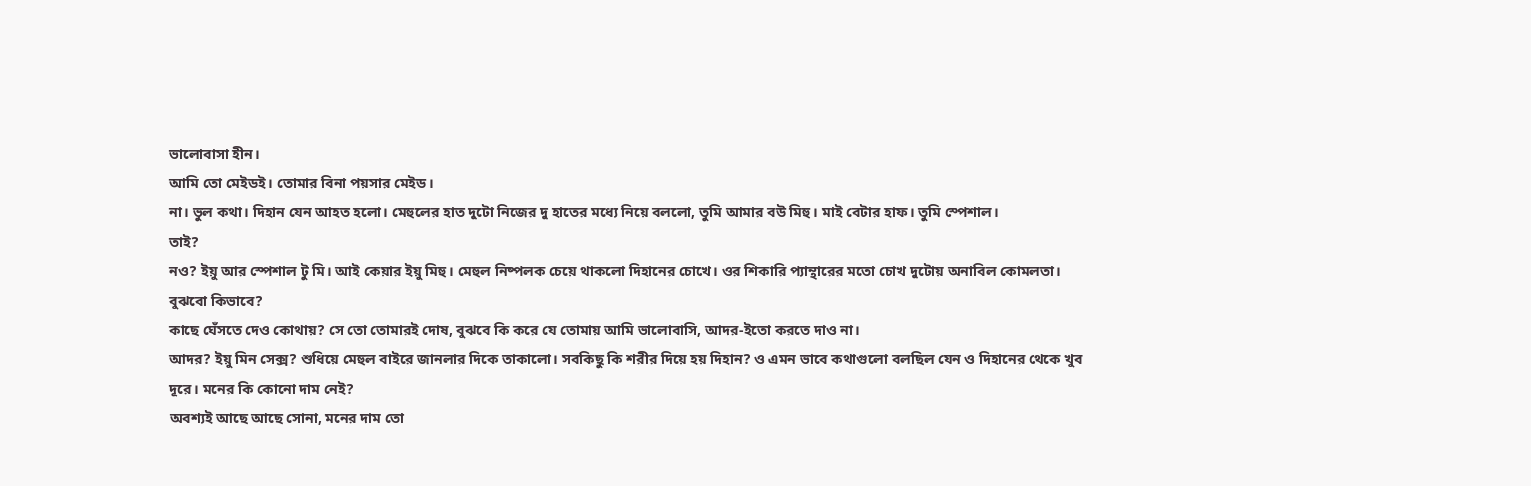ভালোবাসা হীন।
আমি তো মেইডই। তোমার বিনা পয়সার মেইড।
না। ভুল কথা। দিহান যেন আহত হলো। মেহুলের হাত দুটো নিজের দু হাতের মধ্যে নিয়ে বললো, তুমি আমার বউ মিহু। মাই বেটার হাফ। তুমি স্পেশাল।
তাই?
নও? ইয়ু আর স্পেশাল টু মি। আই কেয়ার ইয়ু মিহু। মেহুল নিষ্পলক চেয়ে থাকলো দিহানের চোখে। ওর শিকারি প্যান্থারের মতো চোখ দুটোয় অনাবিল কোমলতা।
বুঝবো কিভাবে?
কাছে ঘেঁসতে দেও কোথায়? সে তো তোমারই দোষ, বুঝবে কি করে যে তোমায় আমি ভালোবাসি, আদর-ইতো করতে দাও না।
আদর? ইয়ু মিন সেক্স? শুধিয়ে মেহুল বাইরে জানলার দিকে তাকালো। সবকিছু কি শরীর দিয়ে হয় দিহান? ও এমন ভাবে কথাগুলো বলছিল যেন ও দিহানের থেকে খুব দূরে। মনের কি কোনো দাম নেই?
অবশ্যই আছে আছে সোনা, মনের দাম তো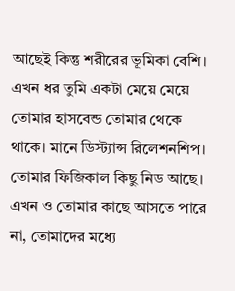আছেই কিন্তু শরীরের ভূমিকা বেশি। এখন ধর তুমি একটা মেয়ে মেয়ে তোমার হাসবেন্ড তোমার থেকে থাকে। মানে ডিস্ট্যান্স রিলেশনশিপ। তোমার ফিজিকাল কিছু নিড আছে। এখন ও তোমার কাছে আসতে পারে না, তোমাদের মধ্যে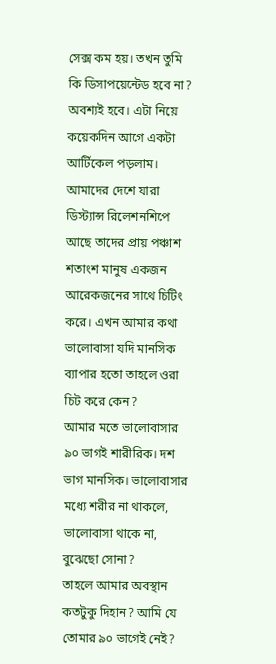সেক্স কম হয়। তখন তুমি কি ডিসাপয়েন্টেড হবে না? অবশ্যই হবে। এটা নিয়ে কয়েকদিন আগে একটা আর্টিকেল পড়লাম। আমাদের দেশে যারা ডিস্ট্যান্স রিলেশনশিপে আছে তাদের প্রায় পঞ্চাশ শতাংশ মানুষ একজন আরেকজনের সাথে চিটিং করে। এখন আমার কথা ভালোবাসা যদি মানসিক ব্যাপার হতো তাহলে ওরা চিট করে কেন?
আমার মতে ভালোবাসার ৯০ ভাগই শারীরিক। দশ ভাগ মানসিক। ভালোবাসার মধ্যে শরীর না থাকলে, ভালোবাসা থাকে না, বুঝেছো সোনা?
তাহলে আমার অবস্থান কতটুকু দিহান? আমি যে তোমার ৯০ ভাগেই নেই?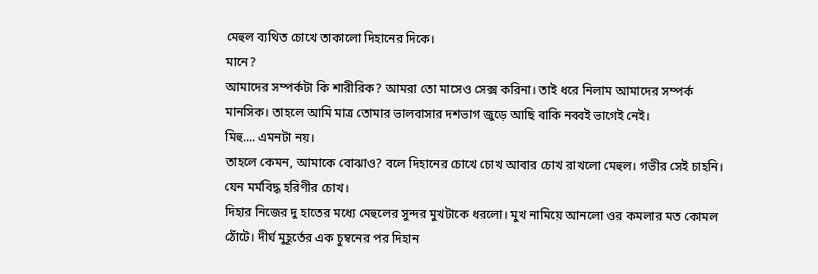মেহুল ব্যথিত চোখে তাকালো দিহানের দিকে।
মানে?
আমাদের সম্পর্কটা কি শারীরিক? আমরা তো মাসেও সেক্স করিনা। তাই ধরে নিলাম আমাদের সম্পর্ক মানসিক। তাহলে আমি মাত্র তোমার ভালবাসার দশভাগ জুড়ে আছি বাকি নব্বই ভাগেই নেই।
মিহু.... এমনটা নয়।
তাহলে কেমন, আমাকে বোঝাও? বলে দিহানের চোখে চোখ আবার চোখ রাখলো মেহুল। গভীর সেই চাহনি। যেন মর্মবিদ্ধ হরিণীর চোখ।
দিহার নিজের দু হাতের মধ্যে মেহুলের সুন্দর মুখটাকে ধরলো। মুখ নামিয়ে আনলো ওর কমলার মত কোমল ঠোঁটে। দীর্ঘ মুহূর্তের এক চুম্বনের পর দিহান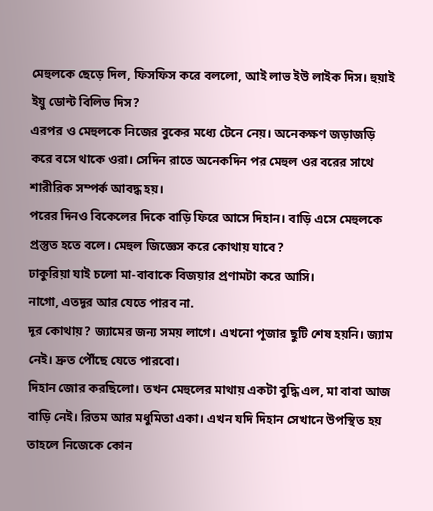মেহুলকে ছেড়ে দিল, ফিসফিস করে বললো, আই লাভ ইউ লাইক দিস। হুয়াই ইয়ু ডোন্ট বিলিভ দিস?
এরপর ও মেহুলকে নিজের বুকের মধ্যে টেনে নেয়। অনেকক্ষণ জড়াজড়ি করে বসে থাকে ওরা। সেদিন রাতে অনেকদিন পর মেহুল ওর বরের সাথে শারীরিক সম্পর্ক আবদ্ধ হয়।
পরের দিনও বিকেলের দিকে বাড়ি ফিরে আসে দিহান। বাড়ি এসে মেহুলকে প্রস্তুত হতে বলে। মেহুল জিজ্ঞেস করে কোথায় যাবে?
ঢাকুরিয়া যাই চলো মা-বাবাকে বিজয়ার প্রণামটা করে আসি।
নাগো, এতদূর আর যেতে পারব না.
দূর কোথায়? জ্যামের জন্য সময় লাগে। এখনো পূজার ছুটি শেষ হয়নি। জ্যাম নেই। দ্রুত পৌঁছে যেতে পারবো।
দিহান জোর করছিলো। তখন মেহুলের মাথায় একটা বুদ্ধি এল, মা বাবা আজ বাড়ি নেই। রিতম আর মধুমিতা একা। এখন যদি দিহান সেখানে উপস্থিত হয় তাহলে নিজেকে কোন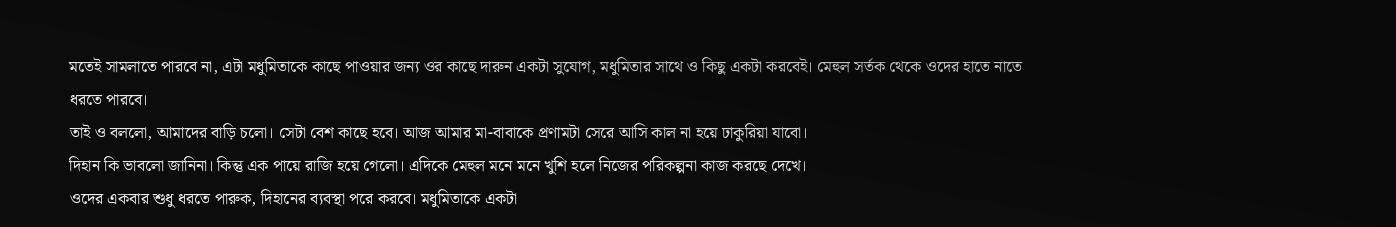মতেই সামলাতে পারবে না, এটা মধুমিতাকে কাছে পাওয়ার জন্য ওর কাছে দারুন একটা সুযোগ, মধুমিতার সাথে ও কিছু একটা করবেই। মেহুল সর্তক থেকে ওদের হাতে নাতে ধরতে পারবে।
তাই ও বললো, আমাদের বাড়ি চলো। সেটা বেশ কাছে হবে। আজ আমার মা-বাবাকে প্রণামটা সেরে আসি কাল না হয়ে ঢাকুরিয়া যাবো।
দিহান কি ভাবলো জানিনা। কিন্তু এক পায়ে রাজি হয়ে গেলো। এদিকে মেহুল মনে মনে খুশি হলে নিজের পরিকল্পনা কাজ করছে দেখে।
ওদের একবার শুধু ধরতে পারুক, দিহানের ব্যবস্থা পরে করবে। মধুমিতাকে একটা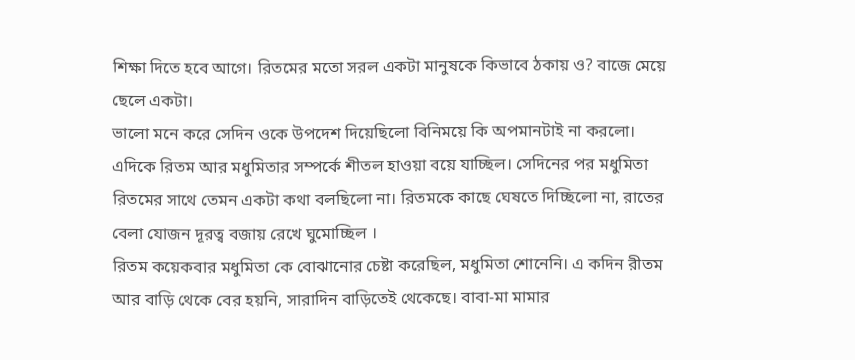শিক্ষা দিতে হবে আগে। রিতমের মতো সরল একটা মানুষকে কিভাবে ঠকায় ও? বাজে মেয়ে ছেলে একটা।
ভালো মনে করে সেদিন ওকে উপদেশ দিয়েছিলো বিনিময়ে কি অপমানটাই না করলো।
এদিকে রিতম আর মধুমিতার সম্পর্কে শীতল হাওয়া বয়ে যাচ্ছিল। সেদিনের পর মধুমিতা রিতমের সাথে তেমন একটা কথা বলছিলো না। রিতমকে কাছে ঘেষতে দিচ্ছিলো না, রাতের বেলা যোজন দূরত্ব বজায় রেখে ঘুমোচ্ছিল ।
রিতম কয়েকবার মধুমিতা কে বোঝানোর চেষ্টা করেছিল, মধুমিতা শোনেনি। এ কদিন রীতম আর বাড়ি থেকে বের হয়নি, সারাদিন বাড়িতেই থেকেছে। বাবা-মা মামার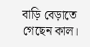বাড়ি বেড়াতে গেছেন কাল।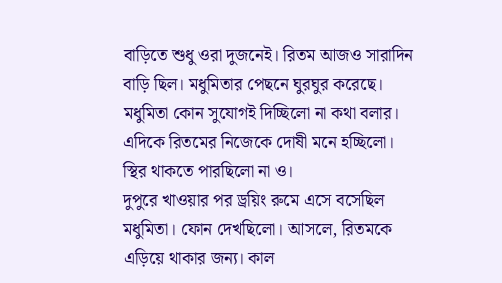বাড়িতে শুধু ওরা দুজনেই। রিতম আজও সারাদিন বাড়ি ছিল। মধুমিতার পেছনে ঘুরঘুর করেছে। মধুমিতা কোন সুযোগই দিচ্ছিলো না কথা বলার। এদিকে রিতমের নিজেকে দোষী মনে হচ্ছিলো। স্থির থাকতে পারছিলো না ও।
দুপুরে খাওয়ার পর ড্রয়িং রুমে এসে বসেছিল মধুমিতা। ফোন দেখছিলো। আসলে, রিতমকে এড়িয়ে থাকার জন্য। কাল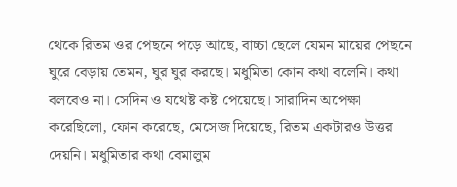থেকে রিতম ওর পেছনে পড়ে আছে, বাচ্চা ছেলে যেমন মায়ের পেছনে ঘুরে বেড়ায় তেমন, ঘুর ঘুর করছে। মধুমিতা কোন কথা বলেনি। কথা বলবেও না। সেদিন ও যথেষ্ট কষ্ট পেয়েছে। সারাদিন অপেক্ষা করেছিলো, ফোন করেছে, মেসেজ দিয়েছে, রিতম একটারও উত্তর দেয়নি। মধুমিতার কথা বেমালুম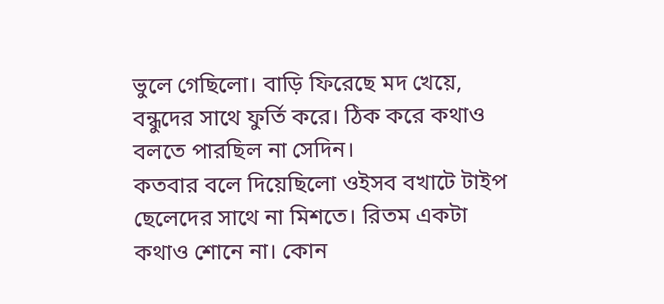ভুলে গেছিলো। বাড়ি ফিরেছে মদ খেয়ে, বন্ধুদের সাথে ফুর্তি করে। ঠিক করে কথাও বলতে পারছিল না সেদিন।
কতবার বলে দিয়েছিলো ওইসব বখাটে টাইপ ছেলেদের সাথে না মিশতে। রিতম একটা কথাও শোনে না। কোন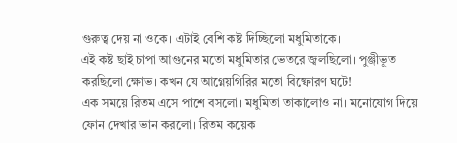গুরুত্ব দেয় না ওকে। এটাই বেশি কষ্ট দিচ্ছিলো মধুমিতাকে।
এই কষ্ট ছাই চাপা আগুনের মতো মধুমিতার ভেতরে জ্বলছিলো। পুঞ্জীভূত করছিলো ক্ষোভ। কখন যে আগ্নেয়গিরির মতো বিষ্ফোরণ ঘটে!
এক সময়ে রিতম এসে পাশে বসলো। মধুমিতা তাকালোও না। মনোযোগ দিয়ে ফোন দেখার ভান করলো। রিতম কয়েক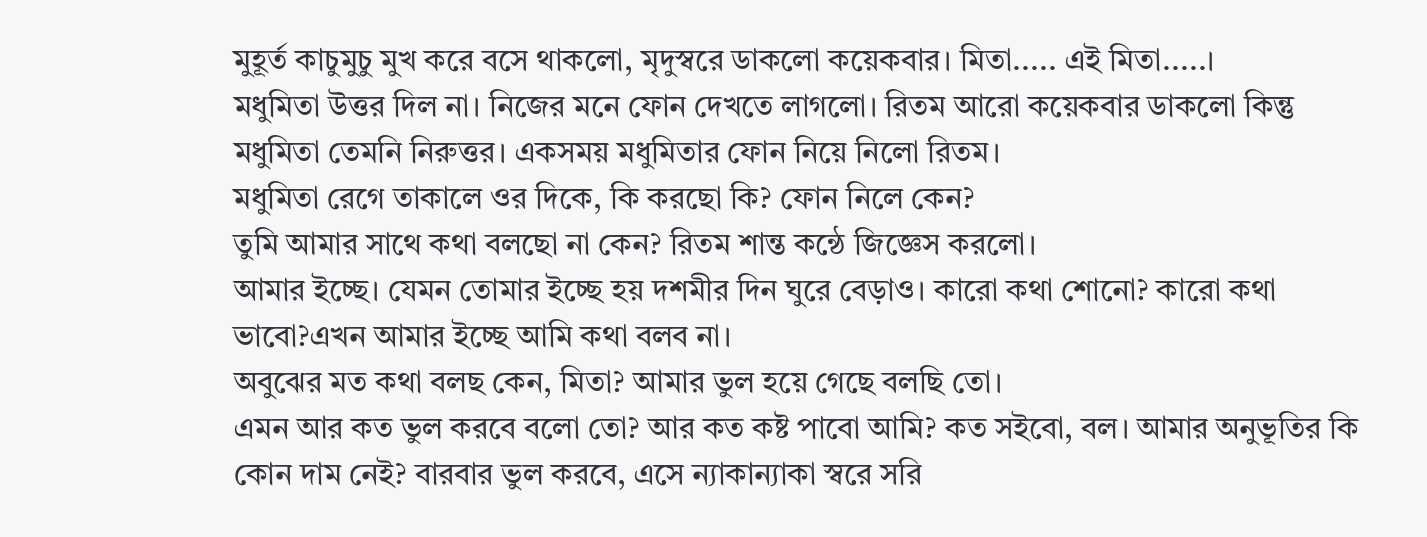মুহূর্ত কাচুমুচু মুখ করে বসে থাকলো, মৃদুস্বরে ডাকলো কয়েকবার। মিতা..... এই মিতা.....।
মধুমিতা উত্তর দিল না। নিজের মনে ফোন দেখতে লাগলো। রিতম আরো কয়েকবার ডাকলো কিন্তু মধুমিতা তেমনি নিরুত্তর। একসময় মধুমিতার ফোন নিয়ে নিলো রিতম।
মধুমিতা রেগে তাকালে ওর দিকে, কি করছো কি? ফোন নিলে কেন?
তুমি আমার সাথে কথা বলছো না কেন? রিতম শান্ত কন্ঠে জিজ্ঞেস করলো।
আমার ইচ্ছে। যেমন তোমার ইচ্ছে হয় দশমীর দিন ঘুরে বেড়াও। কারো কথা শোনো? কারো কথা ভাবো?এখন আমার ইচ্ছে আমি কথা বলব না।
অবুঝের মত কথা বলছ কেন, মিতা? আমার ভুল হয়ে গেছে বলছি তো।
এমন আর কত ভুল করবে বলো তো? আর কত কষ্ট পাবো আমি? কত সইবো, বল। আমার অনুভূতির কি কোন দাম নেই? বারবার ভুল করবে, এসে ন্যাকান্যাকা স্বরে সরি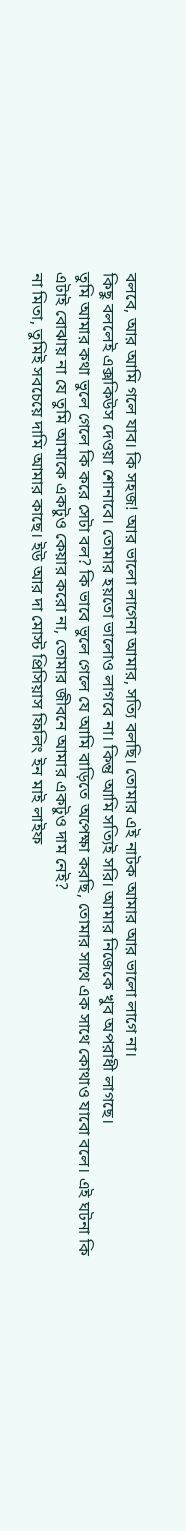বলবে, আর আমি গলে যাব। কি সহজ! আর ভালো লাগেনা আমার, সত্যি বলছি। তোমার এই নাটক আমার আর ভালো লাগে না।
কিছু বললেই এক্সকিউস দেওয়া শোনাবে। তোমার হয়তো ভালোও লাগবে না। কিন্তু আমি সত্যিই সরি। আমার নিজেকে খুব অপরাধী লাগছে।
তুমি আমার কথা ভুলে গেলে কি করে সেটা বল? কি ভাবে ভুলে গেলে যে আমি বাড়িতে অপেক্ষা করছি, তোমার সাথে এক সাথে কোথাও যাবো বলে। এই ঘটনা কি এটাই বোঝায় না যে তুমি আমাকে একটুও কেয়ার করো না, তোমার জীবনে আমার একটুও দাম নেই?
না মিতা, তুমিই সবচেয়ে দামি আমার কাছে। ইউ আর দা মোস্ট প্রিসিয়াস ফিলিং ইন মাই লাইফ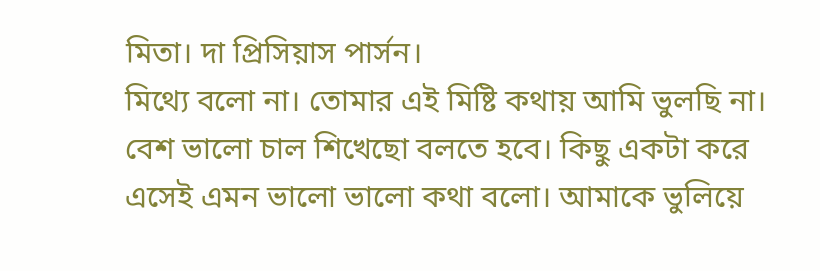মিতা। দা প্রিসিয়াস পার্সন।
মিথ্যে বলো না। তোমার এই মিষ্টি কথায় আমি ভুলছি না। বেশ ভালো চাল শিখেছো বলতে হবে। কিছু একটা করে এসেই এমন ভালো ভালো কথা বলো। আমাকে ভুলিয়ে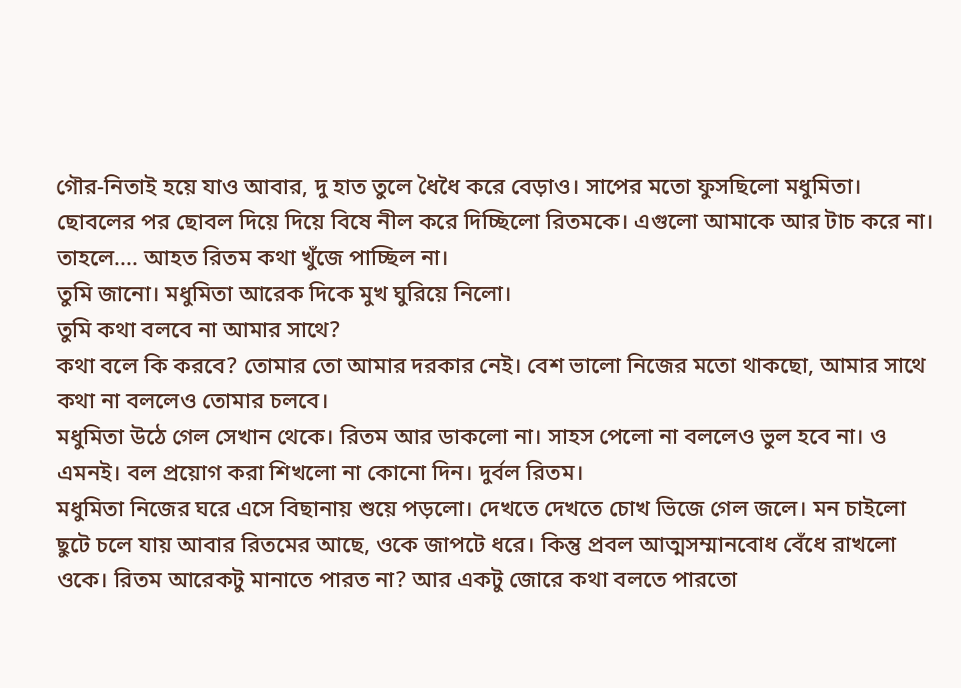গৌর-নিতাই হয়ে যাও আবার, দু হাত তুলে ধৈধৈ করে বেড়াও। সাপের মতো ফুসছিলো মধুমিতা। ছোবলের পর ছোবল দিয়ে দিয়ে বিষে নীল করে দিচ্ছিলো রিতমকে। এগুলো আমাকে আর টাচ করে না।
তাহলে.... আহত রিতম কথা খুঁজে পাচ্ছিল না।
তুমি জানো। মধুমিতা আরেক দিকে মুখ ঘুরিয়ে নিলো।
তুমি কথা বলবে না আমার সাথে?
কথা বলে কি করবে? তোমার তো আমার দরকার নেই। বেশ ভালো নিজের মতো থাকছো, আমার সাথে কথা না বললেও তোমার চলবে।
মধুমিতা উঠে গেল সেখান থেকে। রিতম আর ডাকলো না। সাহস পেলো না বললেও ভুল হবে না। ও এমনই। বল প্রয়োগ করা শিখলো না কোনো দিন। দুর্বল রিতম।
মধুমিতা নিজের ঘরে এসে বিছানায় শুয়ে পড়লো। দেখতে দেখতে চোখ ভিজে গেল জলে। মন চাইলো ছুটে চলে যায় আবার রিতমের আছে, ওকে জাপটে ধরে। কিন্তু প্রবল আত্মসম্মানবোধ বেঁধে রাখলো ওকে। রিতম আরেকটু মানাতে পারত না? আর একটু জোরে কথা বলতে পারতো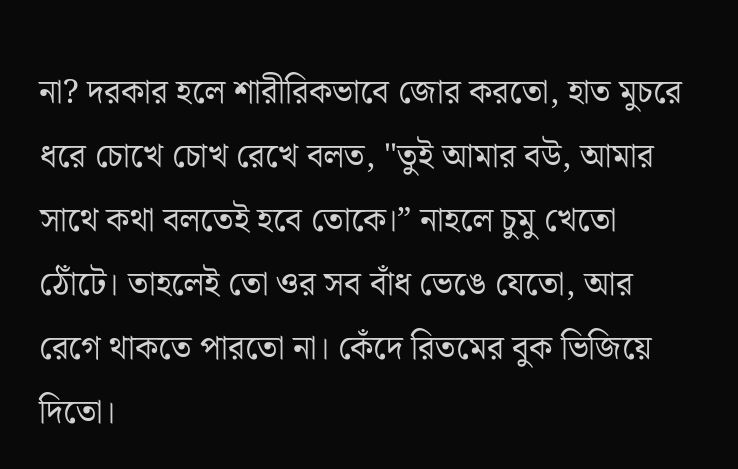না? দরকার হলে শারীরিকভাবে জোর করতো, হাত মুচরে ধরে চোখে চোখ রেখে বলত, "তুই আমার বউ, আমার সাথে কথা বলতেই হবে তোকে।” নাহলে চুমু খেতো ঠোঁটে। তাহলেই তো ওর সব বাঁধ ভেঙে যেতো, আর রেগে থাকতে পারতো না। কেঁদে রিতমের বুক ভিজিয়ে দিতো।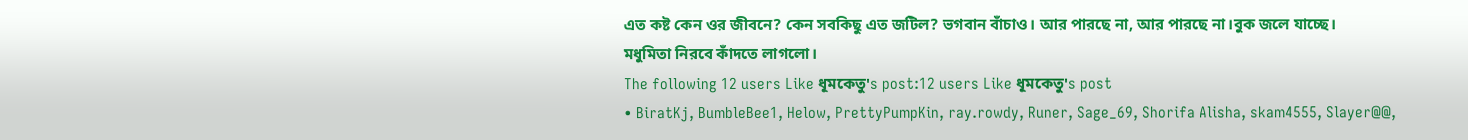এত কষ্ট কেন ওর জীবনে? কেন সবকিছু এত জটিল? ভগবান বাঁচাও। আর পারছে না, আর পারছে না।বুক জলে যাচ্ছে।
মধুমিতা নিরবে কাঁদতে লাগলো।
The following 12 users Like ধূমকেতু's post:12 users Like ধূমকেতু's post
• BiratKj, BumbleBee1, Helow, PrettyPumpKin, ray.rowdy, Runer, Sage_69, Shorifa Alisha, skam4555, Slayer@@,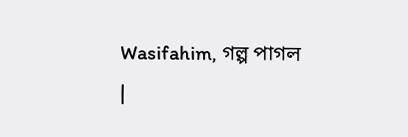Wasifahim, গল্প পাগল
|